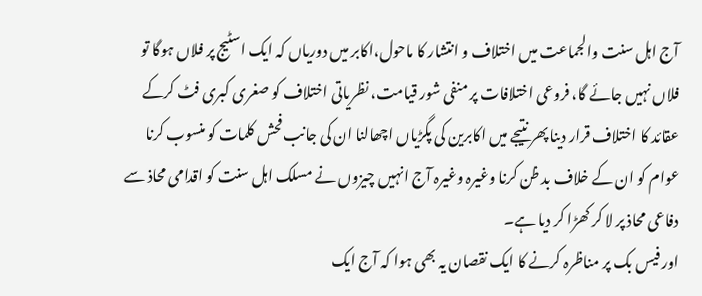آج اہل سنت والجماعت میں اختلاف و انتشار کا ماحول،اکابر میں دوریاں کہ ایک اسٹیج پر فلاں ہوگا تو فلاں نہیں جائے گا، فروعی اختلافات پر منفی شور قیامت، نظریاتی اختلاف کو صغری کبری فٹ کرکے عقائد کا اختلاف قرار دینا پھر نتیجے میں اکابرین کی پگڑیاں اچھالنا ان کی جانب فحش کلمات کو منسوب کرنا عوام کو ان کے خلاف بد ظن کرنا وغیرہ وغیرہ آج انہیں چیزوں نے مسلک اہل سنت کو اقدامی محاذ سے دفاعی محاذ پر لا کر کھڑا کر دیا ہے۔
اور فیس بک پر مناظرہ کرنے کا ایک نقصان یہ بھی ہوا کہ آج ایک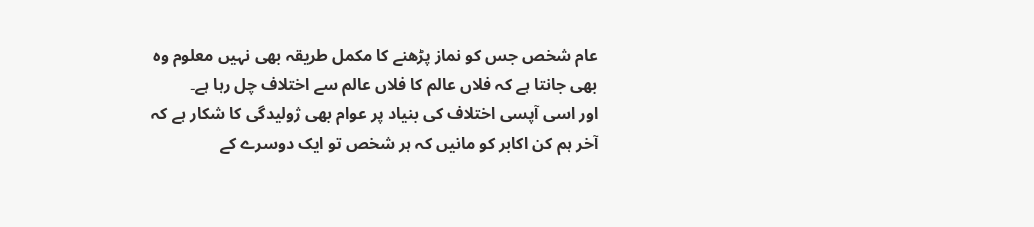عام شخص جس کو نماز پڑھنے کا مکمل طریقہ بھی نہیں معلوم وہ بھی جانتا ہے کہ فلاں عالم کا فلاں عالم سے اختلاف چل رہا ہے۔
اور اسی آپسی اختلاف کی بنیاد پر عوام بھی ژولیدگی کا شکار ہے کہ آخر ہم کن اکابر کو مانیں کہ ہر شخص تو ایک دوسرے کے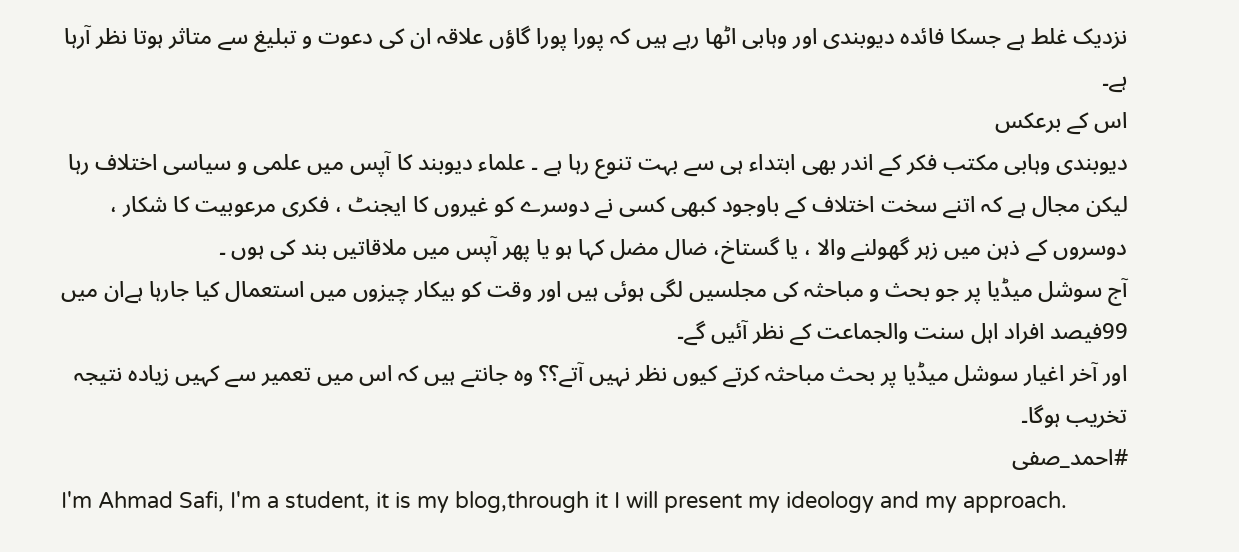نزدیک غلط ہے جسکا فائدہ دیوبندی اور وہابی اٹھا رہے ہیں کہ پورا پورا گاؤں علاقہ ان کی دعوت و تبلیغ سے متاثر ہوتا نظر آرہا ہے۔
اس کے برعکس
دیوبندی وہابی مکتب فکر کے اندر بھی ابتداء ہی سے بہت تنوع رہا ہے ۔ علماء دیوبند کا آپس میں علمی و سیاسی اختلاف رہا لیکن مجال ہے کہ اتنے سخت اختلاف کے باوجود کبھی کسی نے دوسرے کو غیروں کا ایجنٹ ، فکری مرعوبیت کا شکار ، دوسروں کے ذہن میں زہر گھولنے والا ، یا گستاخ، ضال مضل کہا ہو یا پھر آپس میں ملاقاتیں بند کی ہوں ۔
آج سوشل میڈیا پر جو بحث و مباحثہ کی مجلسیں لگی ہوئی ہیں اور وقت کو بیکار چیزوں میں استعمال کیا جارہا ہےان میں 99فیصد افراد اہل سنت والجماعت کے نظر آئیں گے۔
اور آخر اغیار سوشل میڈیا پر بحث مباحثہ کرتے کیوں نظر نہیں آتے؟؟ وہ جانتے ہیں کہ اس میں تعمیر سے کہیں زیادہ نتیجہ تخریب ہوگا۔
#احمد_صفی
I'm Ahmad Safi, I'm a student, it is my blog,through it I will present my ideology and my approach.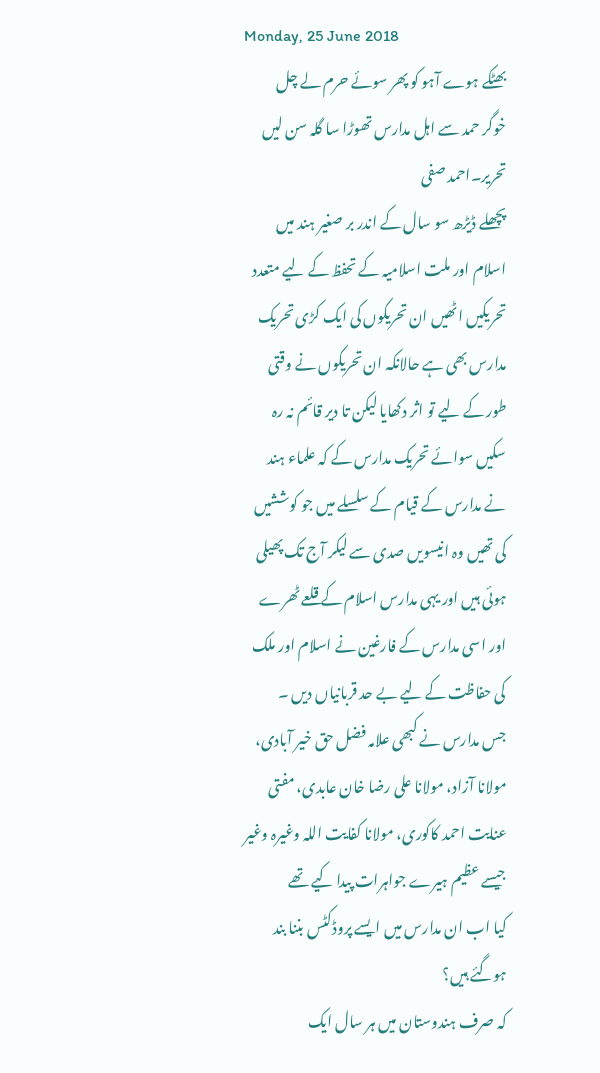Monday, 25 June 2018
بھٹکے ہوے آہو کو پھر سوئے حرم لے چل
خوگر حمد سے اہل مدارس تھوڑا سا گلہ سن لیں
تحریر۔احمد صفی
پچھلے ڈیڑھ سو سال کے اندر بر صغیر ہند میں اسلام اور ملت اسلامیہ کے تحفظ کے لیے متعدد تحریکیں اٹھیں ان تحریکوں کی ایک کڑی تحریک مدارس بھی ہے حالانکہ ان تحریکوں نے وقتی طور کے لیے تو اثر دکھایا لیکن تا دیر قائم نہ رہ سکیں سوائے تحریک مدارس کے کہ علماء ہند نے مدارس کے قیام کے سلسلے میں جو کوششیں کی تھیں وہ انیسویں صدی سے لیکر آج تک پھیلی ہوئی ہیں اور یہی مدارس اسلام کے قلعے ٹھرے اور اسی مدارس کے فارغین نے اسلام اور ملک کی حفاظت کے لیے بے حد قربانیاں دیں ۔
جس مدارس نے کبھی علامہ فضل حق خیر آبادی، مولانا آزاد، مولانا علی رضا خان عابدی، مفتی عنایت احمد کاکوری، مولانا کفایت اللہ وغیرہ وغیر جیسے عظیم ہیرے جواہرات پیدا کیے تھے
کیا اب ان مدارس میں ایسے پروڈکٹس بننا بند ہوگئے ہیں؟
کہ صرف ہندوستان میں ہر سال ایک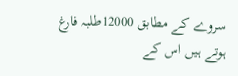سروے کے مطابق 12000طلبہ فارغ ہوتے ہیں اس کے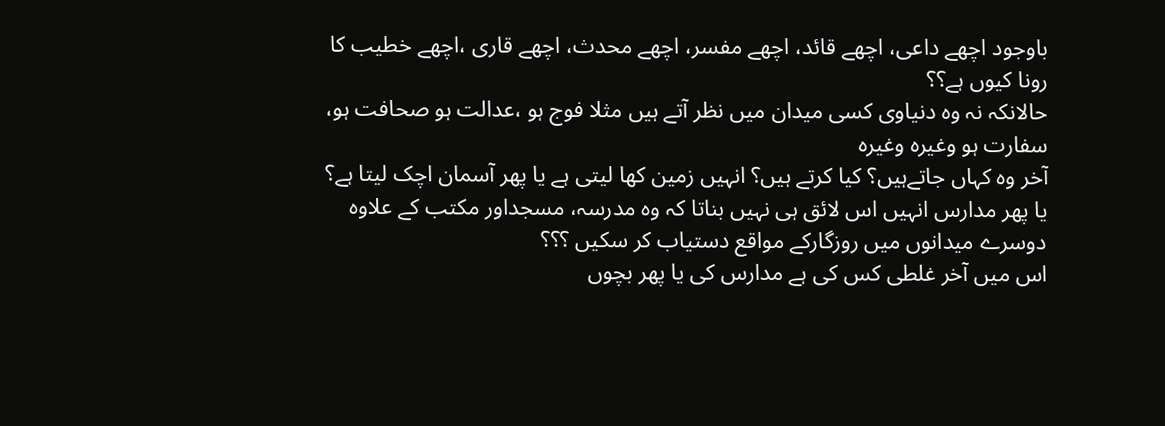باوجود اچھے داعی، اچھے قائد، اچھے مفسر، اچھے محدث، اچھے قاری ،اچھے خطیب کا رونا کیوں ہے؟؟
حالانکہ نہ وہ دنیاوی کسی میدان میں نظر آتے ہیں مثلا فوج ہو ،عدالت ہو صحافت ہو، سفارت ہو وغیرہ وغیرہ
آخر وہ کہاں جاتےہیں؟ کیا کرتے ہیں؟ انہیں زمین کھا لیتی ہے یا پھر آسمان اچک لیتا ہے؟
یا پھر مدارس انہیں اس لائق ہی نہیں بناتا کہ وہ مدرسہ، مسجداور مکتب کے علاوہ دوسرے میدانوں میں روزگارکے مواقع دستیاب کر سکیں ؟؟؟
اس میں آخر غلطی کس کی ہے مدارس کی یا پھر بچوں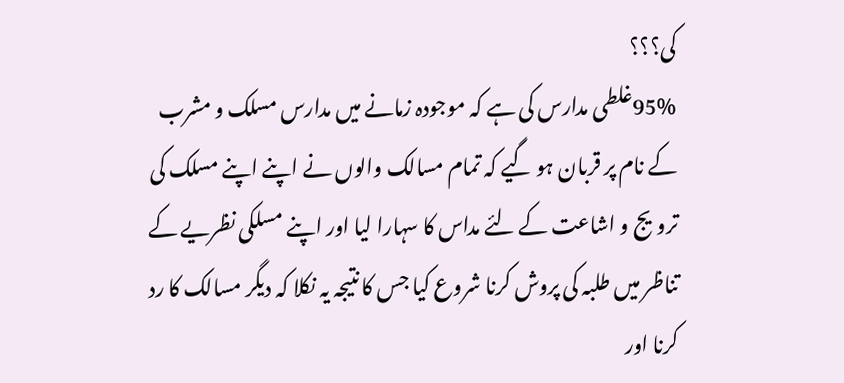کی؟؟؟
95%غلطی مدارس کی ہے کہ موجودہ زمانے میں مدارس مسلک و مشرب کے نام پر قربان ہو گیے کہ تمام مسالک والوں نے اپنے اپنے مسلک کی ترویج و اشاعت کے لئے مداس کا سہارا لیا اور اپنے مسلکی نظریے کے تناظر میں طلبہ کی پروش کرنا شروع کیا جس کا نتیجہ یہ نکلا کہ دیگر مسالک کا رد کرنا اور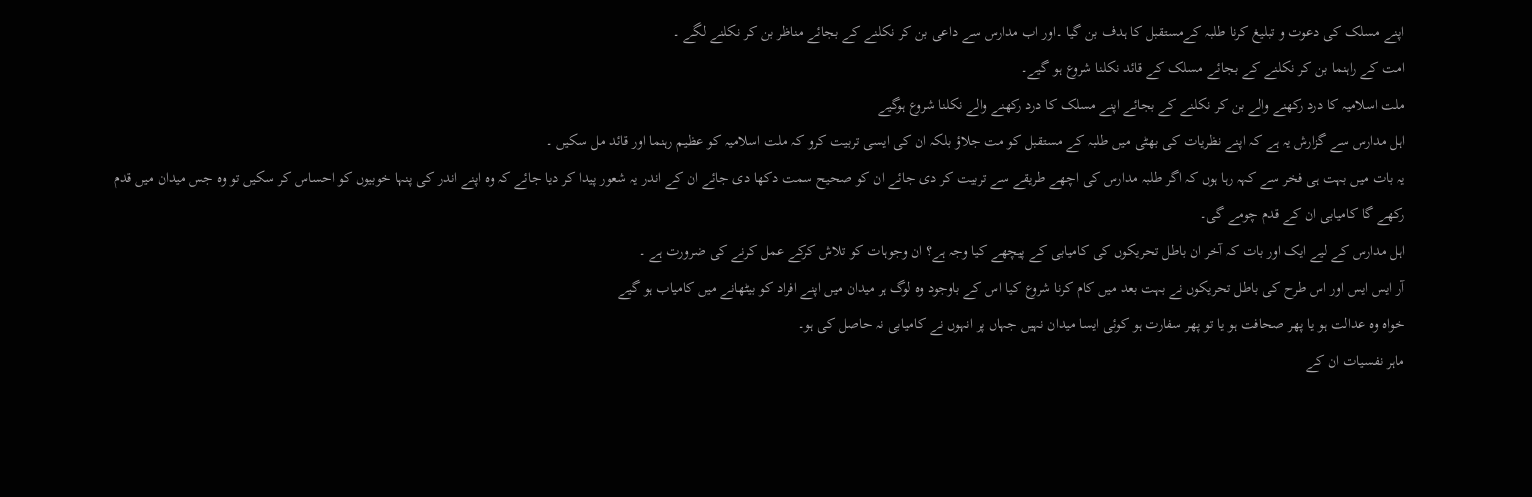اپنے مسلک کی دعوت و تبلیغ کرنا طلبہ کےمستقبل کا ہدف بن گیا ۔اور اب مدارس سے داعی بن کر نکلنے کے بجائے مناظر بن کر نکلنے لگے ۔
امت کے راہنما بن کر نکلنے کے بجائے مسلک کے قائد نکلنا شروع ہو گیے۔
ملت اسلامیہ کا درد رکھنے والے بن کر نکلنے کے بجائے اپنے مسلک کا درد رکھنے والے نکلنا شروع ہوگیے
اہل مدارس سے گزارش یہ ہے کہ اپنے نظریات کی بھٹی میں طلبہ کے مستقبل کو مت جلاؤ بلکہ ان کی ایسی تربیت کرو کہ ملت اسلامیہ کو عظیم رہنما اور قائد مل سکیں ۔
یہ بات میں بہت ہی فخر سے کہہ رہا ہوں کہ اگر طلبہ مدارس کی اچھے طریقے سے تربیت کر دی جائے ان کو صحیح سمت دکھا دی جائے ان کے اندر یہ شعور پیدا کر دیا جائے کہ وہ اپنے اندر کی پنہا خوبیوں کو احساس کر سکیں تو وہ جس میدان میں قدم رکھے گا کامیابی ان کے قدم چومے گی۔
اہل مدارس کے لیے ایک اور بات کہ آخر ان باطل تحریکوں کی کامیابی کے پیچھے کیا وجہ ہے؟ ان وجوہات کو تلاش کرکے عمل کرنے کی ضرورت ہے ۔
آر ایس ایس اور اس طرح کی باطل تحریکوں نے بہت بعد میں کام کرنا شروع کیا اس کے باوجود وہ لوگ ہر میدان میں اپنے افراد کو بیٹھانے میں کامیاب ہو گیے
خواہ وہ عدالت ہو یا پھر صحافت ہو یا تو پھر سفارت ہو کوئی ایسا میدان نہیں جہاں پر انہوں نے کامیابی نہ حاصل کی ہو۔
ماہر نفسیات ان کے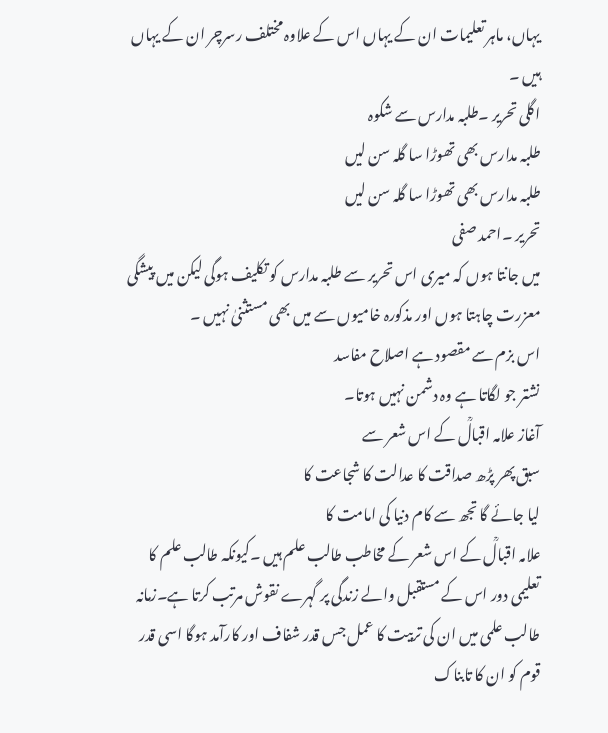یہاں، ماہر تعلیمات ان کے یہاں اس کے علاوہ مختلف رسرچر ان کے یہاں ہیں ۔
اگلی تحریر ۔طلبہ مدارس سے شکوہ
طلبہ مدارس بھی تھوڑا سا گلہ سن لیں
طلبہ مدارس بھی تھوڑا سا گلہ سن لیں
تحریر ۔احمد صفی
میں جانتا ہوں کہ میری اس تحریر سے طلبہ مدارس کو تکلیف ہوگی لیکن میں پیشگی معزرت چاہتا ہوں اور مذکورہ خامیوں سے میں بھی مستثنیٰ نہیں ۔
اس بزم سے مقصود ہے اصلاح مفاسد
نشتر جو لگاتا ہے وہ دشمن نہیں ہوتا۔
آغاز علامہ اقبالؒ کے اس شعر سے
سبق پھر پڑھ صداقت کا عدالت کا شجاعت کا
لیا جائے گا تجھ سے کام دنیا کی امامت کا
علامہ اقبالؒ کے اس شعر کے مخاطب طالب علم ہیں ۔کیونکہ طالب علم کا تعلیمی دور اس کے مستقبل والے زندگی پر گہرے نقوش مرتب کرتا ہے۔زمانہ طالب علمی میں ان کی تربیت کا عمل جس قدر شفاف اور کارآمد ہوگا اسی قدر قوم کو ان کا تابناک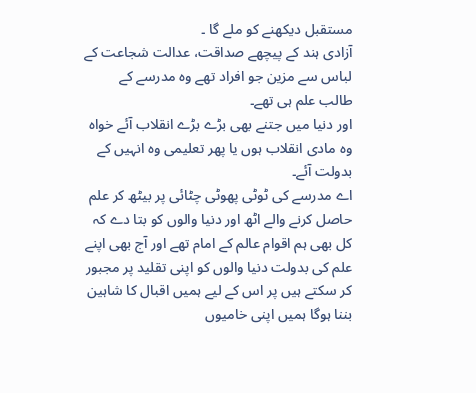مستقبل دیکھنے کو ملے گا ۔
آزادی ہند کے پیچھے صداقت، عدالت شجاعت کے لباس سے مزین جو افراد تھے وہ مدرسے کے طالب علم ہی تھے۔
اور دنیا میں جتنے بھی بڑے بڑے انقلاب آئے خواہ وہ مادی انقلاب ہوں یا پھر تعلیمی وہ انہیں کے بدولت آئے۔
اے مدرسے کی ٹوٹی پھوٹی چٹائی پر بیٹھ کر علم حاصل کرنے والے اٹھ اور دنیا والوں کو بتا دے کہ کل بھی ہم اقوام عالم کے امام تھے اور آج بھی اپنے علم کی بدولت دنیا والوں کو اپنی تقلید پر مجبور کر سکتے ہیں پر اس کے لیے ہمیں اقبال کا شاہین بننا ہوگا ہمیں اپنی خامیوں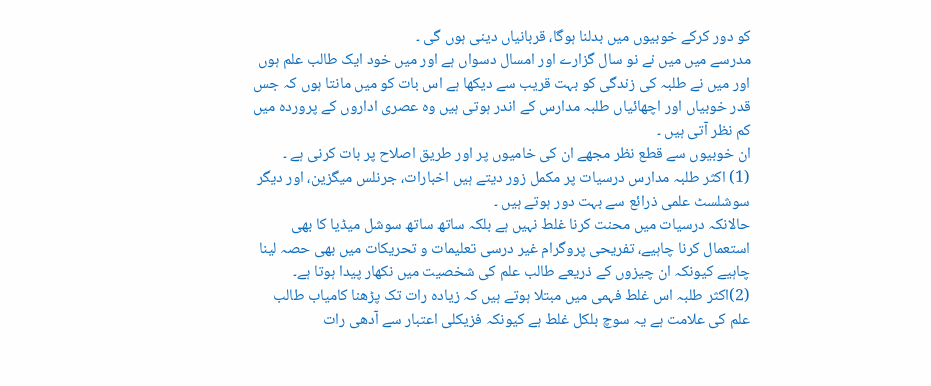کو دور کرکے خوبیوں میں بدلنا ہوگا، قربانیاں دینی ہوں گی ۔
مدرسے میں میں نے نو سال گزارے اور امسال دسواں ہے اور میں خود ایک طالب علم ہوں اور میں نے طلبہ کی زندگی کو بہت قریب سے دیکھا ہے اس بات کو میں مانتا ہوں کہ جس قدر خوبیاں اور اچھائیاں طلبہ مدارس کے اندر ہوتی ہیں وہ عصری اداروں کے پروردہ میں کم نظر آتی ہیں ۔
ان خوبیوں سے قطع نظر مجھے ان کی خامیوں پر اور طریق اصلاح پر بات کرنی ہے ۔
(1) اکثر طلبہ مدارس درسیات پر مکمل زور دیتے ہیں اخبارات، جرنلس میگزین، اور دیگر سوشلسٹ علمی ذرائع سے بہت دور ہوتے ہیں ۔
حالانکہ درسیات میں محنت کرنا غلط نہیں ہے بلکہ ساتھ ساتھ سوشل میڈیا کا بھی استعمال کرنا چاہیے، تفریحی پروگرام غیر درسی تعلیمات و تحریکات میں بھی حصہ لینا چاہیے کیونکہ ان چیزوں کے ذریعے طالب علم کی شخصیت میں نکھار پیدا ہوتا ہے۔
(2)اکثر طلبہ اس غلط فہمی میں مبتلا ہوتے ہیں کہ زیادہ رات تک پڑھنا کامیاب طالب علم کی علامت ہے یہ سوچ بلکل غلط ہے کیونکہ فزیکلی اعتبار سے آدھی رات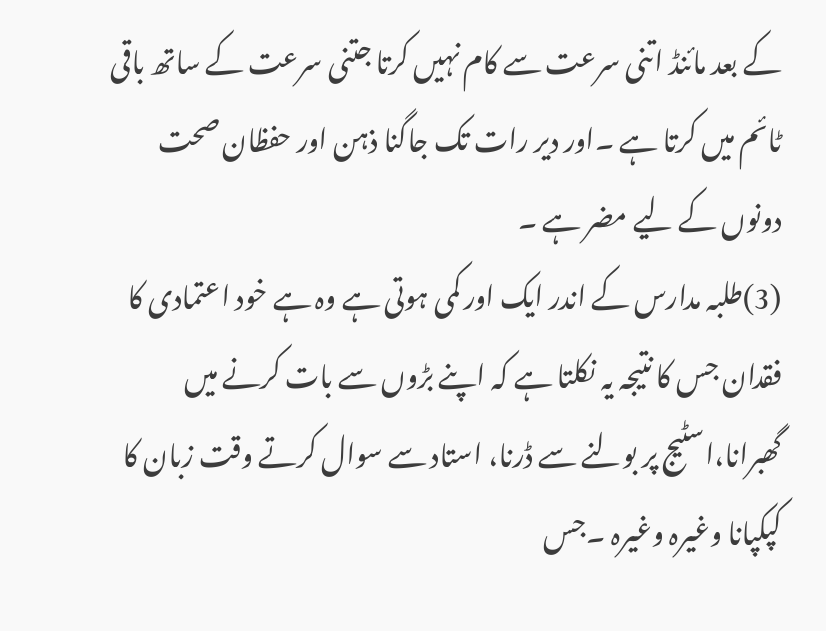کے بعد مائنڈ اتنی سرعت سے کام نہیں کرتا جتنی سرعت کے ساتھ باقی ٹائم میں کرتا ہے ۔اور دیر رات تک جاگنا ذہن اور حفظان صحت دونوں کے لیے مضر ہے ۔
(3)طلبہ مدارس کے اندر ایک اور کمی ہوتی ہے وہ ہے خود اعتمادی کا فقدان جس کا نتیجہ یہ نکلتا ہے کہ اپنے بڑوں سے بات کرنے میں گھبرانا،اسٹیج پر بولنے سے ڈرنا، استاد سے سوال کرتے وقت زبان کا کپکپانا وغیرہ وغیرہ ۔جس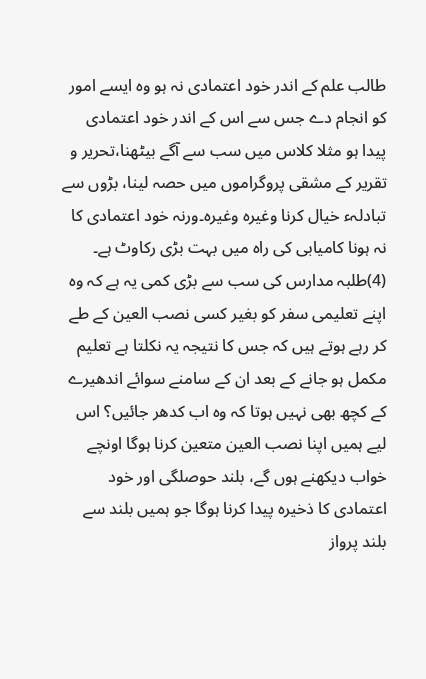طالب علم کے اندر خود اعتمادی نہ ہو وہ ایسے امور کو انجام دے جس سے اس کے اندر خود اعتمادی پیدا ہو مثلا کلاس میں سب سے آگے بیٹھنا،تحریر و تقریر کے مشقی پروگراموں میں حصہ لینا، بڑوں سے تبادلہء خیال کرنا وغیرہ وغیرہ۔ورنہ خود اعتمادی کا نہ ہونا کامیابی کی راہ میں بہت بڑی رکاوٹ ہے۔
(4)طلبہ مدارس کی سب سے بڑی کمی یہ ہے کہ وہ اپنے تعلیمی سفر کو بغیر کسی نصب العین کے طے کر رہے ہوتے ہیں کہ جس کا نتیجہ یہ نکلتا ہے تعلیم مکمل ہو جانے کے بعد ان کے سامنے سوائے اندھیرے کے کچھ بھی نہیں ہوتا کہ وہ اب کدھر جائیں؟ اس لیے ہمیں اپنا نصب العین متعین کرنا ہوگا اونچے خواب دیکھنے ہوں گے، بلند حوصلگی اور خود اعتمادی کا ذخیرہ پیدا کرنا ہوگا جو ہمیں بلند سے بلند پرواز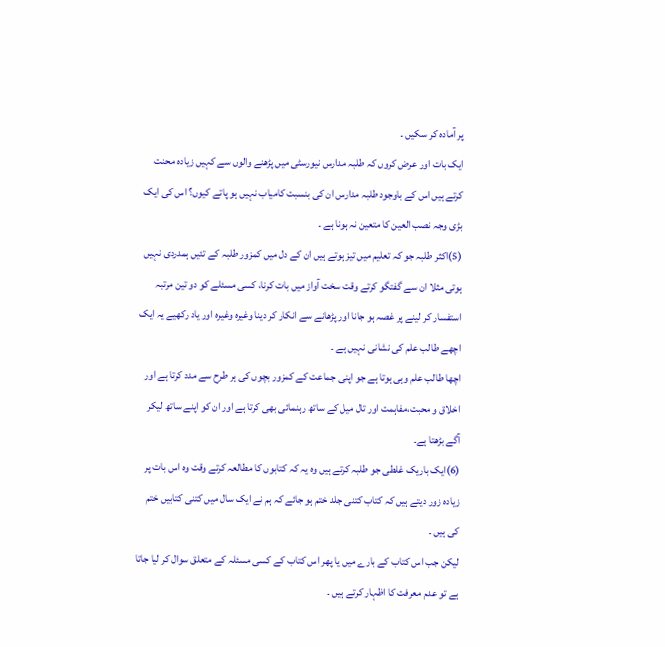پر آمادہ کر سکیں ۔
ایک بات اور عرض کروں کہ طلبہ مدارس نیورسٹی میں پڑھنے والوں سے کہیں زیادہ محنت کرتے ہیں اس کے باوجود طلبہ مدارس ان کی بنسبت کامیاب نہیں ہو پاتے کیوں؟ اس کی ایک بڑی وجہ نصب العین کا متعین نہ ہونا ہے ۔
(5)اکثر طلبہ جو کہ تعلیم میں تیز ہوتے ہیں ان کے دل میں کمزور طلبہ کے تئیں ہمدردی نہیں ہوتی مثلا ان سے گفتگو کرتے وقت سخت آواز میں بات کرنا، کسی مسئلے کو دو تین مرتبہ استفسار کر لینے پر غصہ ہو جانا اور پڑھانے سے انکار کر دینا وغیرہ وغیرہ اور یاد رکھیے یہ ایک اچھے طالب علم کی نشانی نہیں ہے ۔
اچھا طالب علم وہی ہوتا ہے جو اپنی جماعت کے کمزور بچوں کی ہر طرح سے مدد کرتا ہے اور اخلاق و محبت،مفاہمت اور تال میل کے ساتھ رہنمائی بھی کرتا ہے اور ان کو اپنے ساتھ لیکر آگے بڑھتا ہے۔
(6)ایک باریک غلطی جو طلبہ کرتے ہیں وہ یہ کہ کتابوں کا مطالعہ کرتے وقت وہ اس بات پر زیادہ زور دیتے ہیں کہ کتاب کتنی جلد ختم ہو جائے کہ ہم نے ایک سال میں کتنی کتابیں ختم کی ہیں ۔
لیکن جب اس کتاب کے بارے میں یا پھر اس کتاب کے کسی مسئلہ کے متعلق سوال کر لیا جاتا ہے تو عدم معرفت کا اظہار کرتے ہیں ۔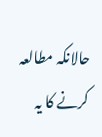حالانکہ مطالعہ کرنے کا یہ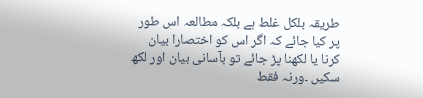طریقہ بلکل غلط ہے بلکہ مطالعہ اس طور پر کیا جائے کہ اگر اس کو اختصارا بیان کرنا یا لکھنا پڑ جائے تو بآسانی بیان اور لکھ سکیں ۔ورنہ فقط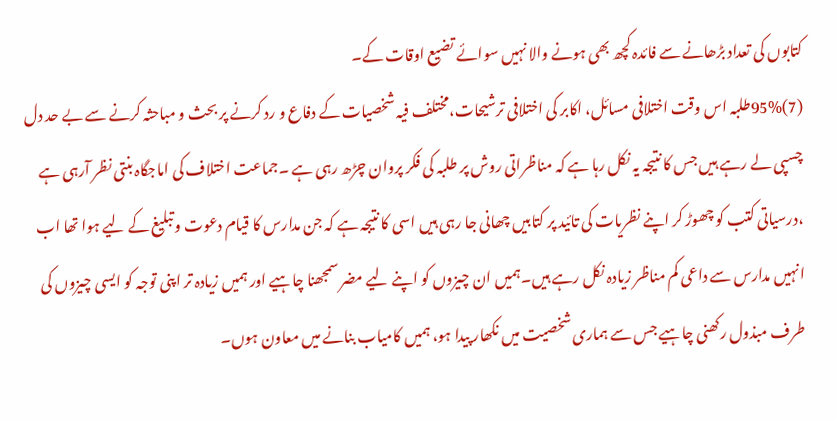کتابوں کی تعداد بڑھانے سے فائدہ کچھ بھی ہونے والا نہیں سوائے تضیع اوقات کے۔
(7)95%طلبہ اس وقت اختلافی مسائل، اکابر کی اختلافی ترشیحات،مختلف فیہ شخصیات کے دفاع و رد کرنے پر بحث و مباحثہ کرنے سے بے حد دل چسپی لے رہے ہیں جس کا نتیجہ یہ نکل رہا ہے کہ مناظراتی روش پر طلبہ کی فکر پروان چڑھ رہی ہے ۔جماعت اختلاف کی اماجگاہ بنتی نظر آرہی ہے ،درسیاتی کتب کو چھوڑ کر اپنے نظریات کی تائید پر کتابیں چھانی جا رہی ہیں اسی کا نتیجہ ہے کہ جن مدارس کا قیام دعوت و تبلیغ کے لیے ہوا تھا اب انہیں مدارس سے داعی کم مناظر زیادہ نکل رہے ہیں۔ہمیں ان چیزوں کو اپنے لیے مضر سمجھنا چاہیے اور ہمیں زیادہ تر اپنی توجہ کو ایسی چیزوں کی طرف مبذول رکھنی چاہیے جس سے ہماری شخصیت میں نکھار پیدا ہو، ہمیں کامیاب بنانے میں معاون ہوں۔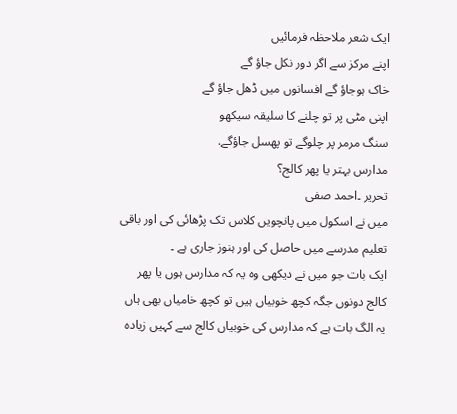ایک شعر ملاحظہ فرمائیں
اپنے مرکز سے اگر دور نکل جاؤ گے
خاک ہوجاؤ گے افسانوں میں ڈھل جاؤ گے
اپنی مٹی پر تو چلنے کا سلیقہ سیکھو
سنگ مرمر پر چلوگے تو پھسل جاؤگے.
مدارس بہتر یا پھر کالج؟
تحریر ۔احمد صفی
میں نے اسکول میں پانچویں کلاس تک پڑھائی کی اور باقی تعلیم مدرسے میں حاصل کی اور ہنوز جاری ہے ۔
ایک بات جو میں نے دیکھی وہ یہ کہ مدارس ہوں یا پھر کالج دونوں جگہ کچھ خوبیاں ہیں تو کچھ خامیاں بھی ہاں یہ الگ بات ہے کہ مدارس کی خوبیاں کالج سے کہیں زیادہ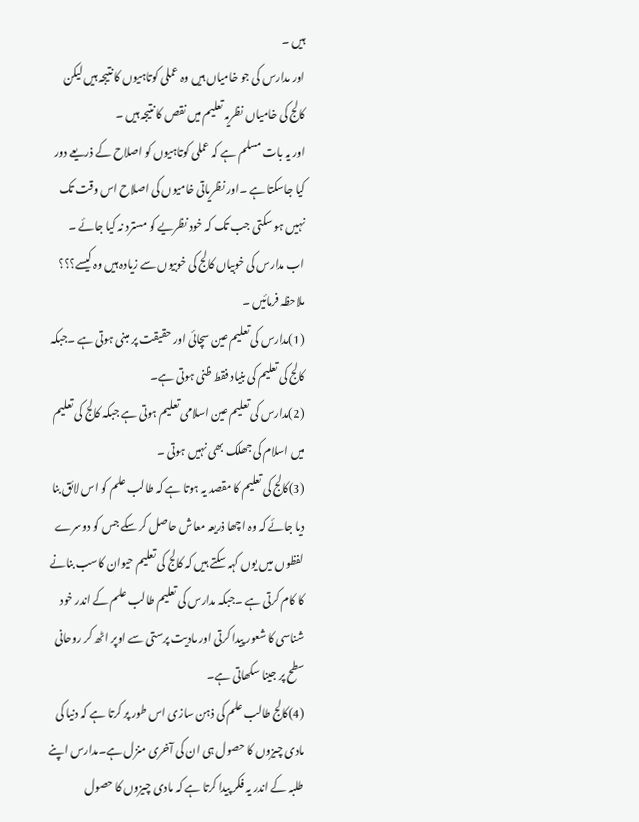ہیں ۔
اور مدارس کی جو خامیاں ہیں وہ عملی کوتاہیوں کا نتیجہ ہیں لیکن کالج کی خامیاں نظریہ تعلیم میں نقص کا نتیجہ ہیں ۔
اور یہ بات مسلم ہے کہ عملی کوتاہیوں کو اصلاح کے ذریعے دور کیا جاسکتا ہے ۔اور نظریاتی خامیوں کی اصلاح اس وقت تک نہیں ہو سکتی جب تک کہ خود نظریے کو مسترد نہ کیا جائے ۔
اب مدارس کی خوبیاں کالج کی خوبیوں سے زیادہ ہیں وہ کیسے؟؟؟ ملاحظہ فرمائیں ۔
(1)مدارس کی تعلیم عین سچائی اور حقیقت پر مبنی ہوتی ہے ۔جبکہ کالج کی تعلیم کی بنیاد فقط ظنی ہوتی ہے۔
(2)مدارس کی تعلیم عین اسلامی تعلیم ہوتی ہے جبکہ کالج کی تعلیم میں اسلام کی جھلک بھی نہیں ہوتی ۔
(3)کالج کی تعلیم کا مقصد یہ ہوتا ہے کہ طالب علم کو اس لائق بنا دیا جائے کہ وہ اچھا ذریعہ معاش حاصل کر سکے جس کو دوسرے لفظوں میں یوں کہہ سکتے ہیں کہ کالج کی تعلیم حیوان کاسب بنانے کا کام کرتی ہے ۔جبکہ مدارس کی تعلیم طالب علم کے اندر خود شناسی کا شعور پیدا کرتی اور مادیت پرستی سے اوپر اٹھ کر روحانی سطح پر جینا سکھاتی ہے۔
(4)کالج طالب علم کی ذہن سازی اس طور پر کرتا ہے کہ دنیا کی مادی چیزوں کا حصول ہی ان کی آخری منزل ہے۔مدارس اپنے طلبہ کے اندر یہ فکر پیدا کرتا ہے کہ مادی چیزوں کا حصول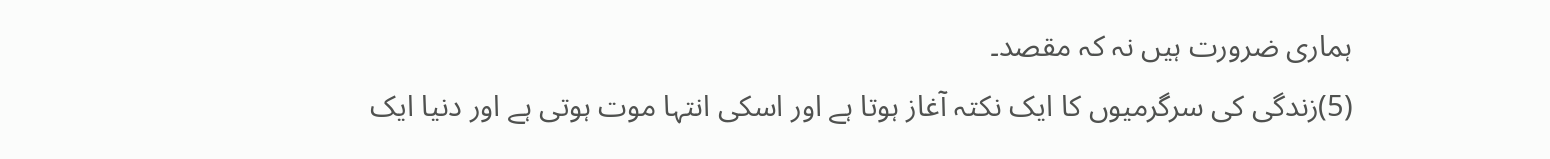ہماری ضرورت ہیں نہ کہ مقصد۔
(5)زندگی کی سرگرمیوں کا ایک نکتہ آغاز ہوتا ہے اور اسکی انتہا موت ہوتی ہے اور دنیا ایک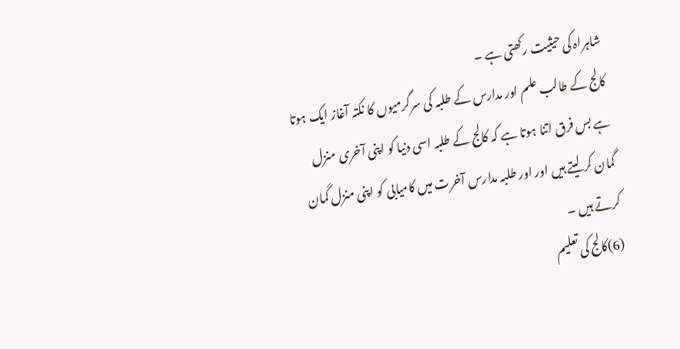شاہراہ کی حیثیت رکھتی ہے ۔
کالج کے طالب علم اور مدارس کے طلبہ کی سرگرمیوں کا نکتہ آغاز ایک ہوتا ہے بس فرق اتنا ہوتا ہے کہ کالج کے طلبہ اسی دنیا کو اپنی آخری منزل گمان کر لیتے ہیں اور اور طلبہ مدارس آخرت میں کامیابی کو اپنی منزل گمان کرتے ہیں ۔
(6)کالج کی تعلیم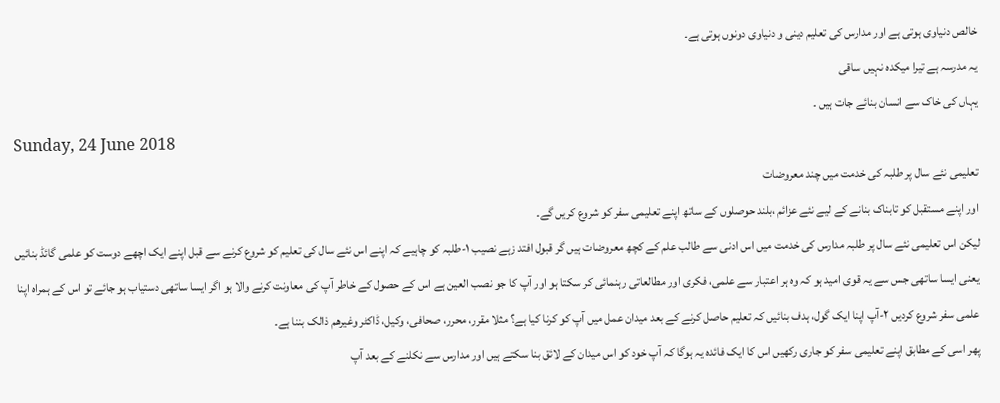خالص دنیاوی ہوتی ہے اور مدارس کی تعلیم دینی و دنیاوی دونوں ہوتی ہے۔
یہ مدرسہ ہے تیرا میکدہ نہیں ساقی
یہاں کی خاک سے انسان بنائے جات ہیں ۔
Sunday, 24 June 2018
تعلیمی نئے سال پر طلبہ کی خدمت میں چند معروضات
اور اپنے مستقبل کو تابناک بنانے کے لیے نئے عزائم ،بلند حوصلوں کے ساتھ اپنے تعلیمی سفر کو شروع کریں گے۔
لیکن اس تعلیمی نئے سال پر طلبہ مدارس کی خدمت میں اس ادنی سے طالب علم کے کچھ معروضات ہیں گر قبول افتد زہے نصیب ۱-طلبہ کو چاہیے کہ اپنے اس نئے سال کی تعلیم کو شروع کرنے سے قبل اپنے ایک اچھے دوست کو علمی گائڈ بنائیں یعنی ایسا ساتھی جس سے یہ قوی امید ہو کہ وہ ہر اعتبار سے علمی، فکری اور مطالعاتی رہنمائی کر سکتا ہو اور آپ کا جو نصب العین ہے اس کے حصول کے خاطر آپ کی معاونت کرنے والا ہو اگر ایسا ساتھی دستیاب ہو جائے تو اس کے ہمراہ اپنا علمی سفر شروع کردیں ۲-آپ اپنا ایک گول، ہدف بنائیں کہ تعلیم حاصل کرنے کے بعد میدان عمل میں آپ کو کرنا کیا ہے؟ مثلا مقرر، محرر، صحافی، وکیل، ڈاکٹر وغیرھم ذالک بننا ہے۔
پھر اسی کے مطابق اپنے تعلیمی سفر کو جاری رکھیں اس کا ایک فائدہ یہ ہوگا کہ آپ خود کو اس میدان کے لائق بنا سکتے ہیں اور مدارس سے نکلنے کے بعد آپ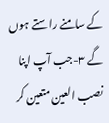کے سامنے راستے ہوں گے ۳-جب آپ اپنا نصب العین متعین کر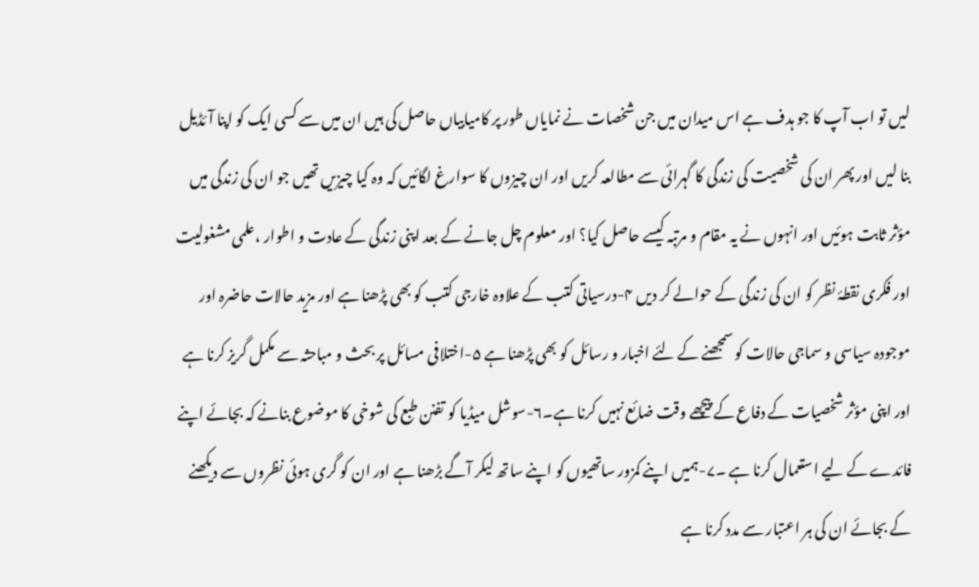لیں تو اب آپ کا جو ہدف ہے اس میدان میں جن شخصات نے نمایاں طور پر کامیابیاں حاصل کی ہیں ان میں سے کسی ایک کو اپنا آئڈیل بنا لیں اور پھر ان کی شخصیت کی زندگی کا گہرائی سے مطالعہ کریں اور ان چیزوں کا سوارغ لگائیں کہ وہ کیا چیزیں تھیں جو ان کی زندگی میں مؤثر ثابت ہوئیں اور انہوں نے یہ مقام و مرتبہ کیسے حاصل کیا؟ اور معلوم چل جانے کے بعد اپنی زندگی کے عادت و اطوار ،علمی مشغولیت اور فکری نقطۂ نظر کو ان کی زندگی کے حوالے کر دیں ۴-درسیاتی کتب کے علاوہ خارجی کتب کو بھی پڑھنا ہے اور مزید حالات حاضرہ اور موجودہ سیاسی و سماجی حالات کو سمجھنے کے لئے اخبار و رسائل کو بھی پڑھنا ہے ۵-اختلافی مسائل پر بحث و مباحثہ سے مکمل گریز کرنا ہے اور اپنی مؤثر شخصیات کے دفاع کے پیچھے وقت ضائع نہیں کرنا ہے۔۶-سوشل میڈیا کو تفنن طبع کی شوخی کا موضوع بنانے کہ بجائے اپنے فائدے کے لیے استعمال کرنا ہے ۔۷-ہمیں اپنے کمزور ساتھیوں کو اپنے ساتھ لیکر آگے بڑھنا ہے اور ان کو گری ہوئی نظروں سے دیکھنے کے بجائے ان کی ہر اعتبار سے مدد کرنا ہے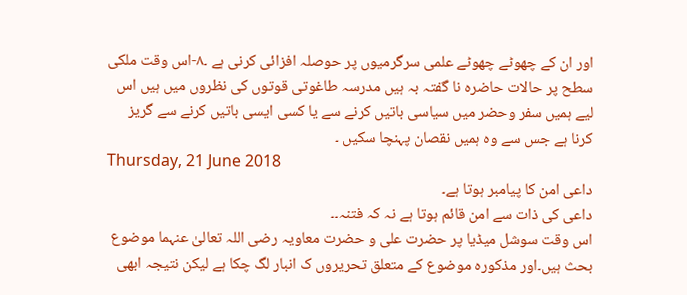اور ان کے چھوٹے چھوٹے علمی سرگرمیوں پر حوصلہ افزائی کرنی ہے ۔۸-اس وقت ملکی سطح پر حالات حاضرہ نا گفتہ بہ ہیں مدرسہ طاغوتی قوتوں کی نظروں میں ہیں اس لیے ہمیں سفر وحضر میں سیاسی باتیں کرنے سے یا کسی ایسی باتیں کرنے سے گریز کرنا ہے جس سے وہ ہمیں نقصان پہنچا سکیں ۔
Thursday, 21 June 2018
داعی امن کا پیامبر ہوتا ہے۔
داعی کی ذات سے امن قائم ہوتا ہے نہ کہ فتنہ۔۔
اس وقت سوشل میڈیا پر حضرت علی و حضرت معاویہ رضی اللہ تعالیٰ عنہما موضوع بحث ہیں۔اور مذکورہ موضوع کے متعلق تحریروں ک انبار لگ چکا ہے لیکن نتیجہ ابھی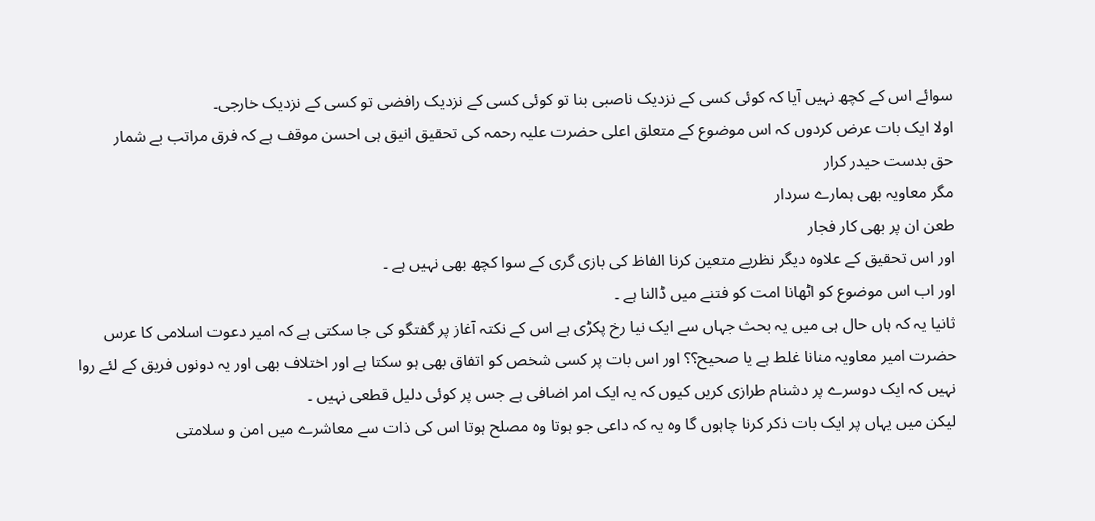سوائے اس کے کچھ نہیں آیا کہ کوئی کسی کے نزدیک ناصبی بنا تو کوئی کسی کے نزدیک رافضی تو کسی کے نزدیک خارجی۔
اولا ایک بات عرض کردوں کہ اس موضوع کے متعلق اعلی حضرت علیہ رحمہ کی تحقیق انیق ہی احسن موقف ہے کہ فرق مراتب بے شمار
حق بدست حیدر کرار
مگر معاویہ بھی ہمارے سردار
طعن ان پر بھی کار فجار
اور اس تحقیق کے علاوہ دیگر نظریے متعین کرنا الفاظ کی بازی گری کے سوا کچھ بھی نہیں ہے ۔
اور اب اس موضوع کو اٹھانا امت کو فتنے میں ڈالنا ہے ۔
ثانیا یہ کہ ہاں حال ہی میں یہ بحث جہاں سے ایک نیا رخ پکڑی ہے اس کے نکتہ آغاز پر گفتگو کی جا سکتی ہے کہ امیر دعوت اسلامی کا عرس حضرت امیر معاویہ منانا غلط ہے یا صحیح؟؟ اور اس بات پر کسی شخص کو اتفاق بھی ہو سکتا ہے اور اختلاف بھی اور یہ دونوں فریق کے لئے روا نہیں کہ ایک دوسرے پر دشنام طرازی کریں کیوں کہ یہ ایک امر اضافی ہے جس پر کوئی دلیل قطعی نہیں ۔
لیکن میں یہاں پر ایک بات ذکر کرنا چاہوں گا وہ یہ کہ داعی جو ہوتا وہ مصلح ہوتا اس کی ذات سے معاشرے میں امن و سلامتی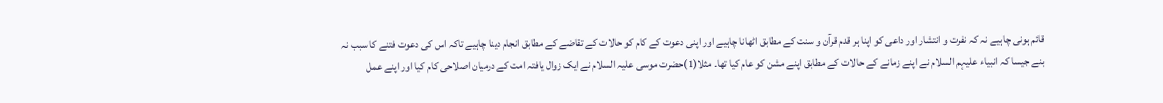قائم ہونی چاہیے نہ کہ نفرت و انتشار اور داعی کو اپنا ہر قدم قرآن و سنت کے مطابق اٹھانا چاہیے اور اپنی دعوت کے کام کو حالات کے تقاضے کے مطابق انجام دینا چاہیے تاکہ اس کی دعوت فتنے کا سبب نہ بنے جیسا کہ انبیاء علیہم السلام نے اپنے زمانے کے حالات کے مطابق اپنے مشن کو عام کیا تھا۔ مثلا(1)حضرت موسی علیہ السلام نے ایک زوال یافتہ امت کے درمیان اصلاحی کام کیا اور اپنے عمل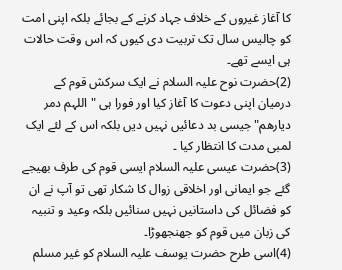کا آغاز غیروں کے خلاف جہاد کرنے کے بجائے بلکہ اپنی امت کو چالیس سال تک تربیت دی کیوں کہ اس وقت حالات ہی ایسے تھے۔
(2)حضرت نوح علیہ السلام نے ایک سرکش قوم کے درمیان اپنی دعوت کا آغاز کیا اور فورا ہی "اللہم دمر دیارھم"جیسی بد دعائیں نہیں دیں بلکہ اس کے لئے ایک لمبی مدت کا انتظار کیا ۔
(3)حضرت عیسی علیہ السلام ایسی قوم کی طرف بھیجے گئے جو ایمانی اور اخلاقی زوال کا شکار تھی تو آپ نے ان کو فضائل کی داستانیں نہیں سنائیں بلکہ وعید و تنبیہ کی زبان میں قوم کو جھنجھوڑا۔
(4)اسی طرح حضرت یوسف علیہ السلام کو غیر مسلم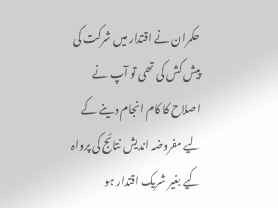حکمران نے اقتدار میں شرکت کی پیش کش کی تھی تو آپ نے اصلاح کا کام انجام دینے کے لیے مفروضہ اندیش نتائج کی پرواہ کیے بغیر شریک اقتدار ہو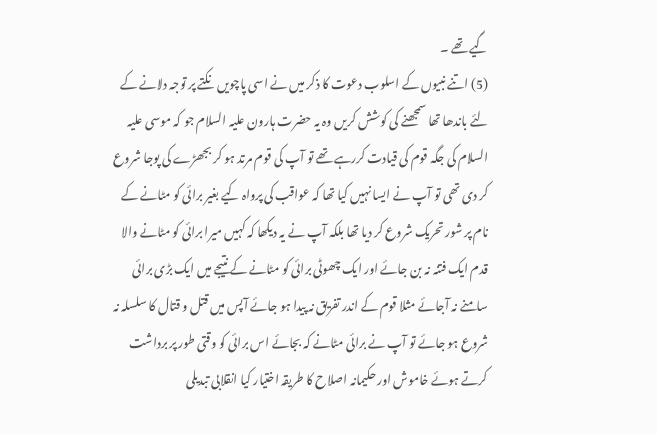گیے تھے ۔
(5) اتنے نبیوں کے اسلوب دعوت کا ذکر میں نے اسی پاچویں نکتے پر توجہ دلانے کے لئے باندھا تھا سمجھنے کی کوشش کریں وہ یہ حضرت ہارون علیہ السلام جو کہ موسی علیہ السلام کی جگہ قوم کی قیادت کررہے تھے تو آپ کی قوم مرتد ہو کر بجھڑے کی پوجا شروع کر دی تھی تو آپ نے ایسا نہیں کیا تھا کہ عواقب کی پرواہ کیے بغیر برائی کو مٹانے کے نام پر شور تحریک شروع کر دیا تھا بلکہ آپ نے یہ دیکھا کہ کہیں میرا برائی کو مٹانے والا قدم ایک فتنہ نہ بن جائے اور ایک چھوٹی برائی کو مٹانے کے نتیجے میں ایک بڑی برائی سامنے نہ آجائے مثلا قوم کے اندر تفریق نہ پیدا ہو جائے آپس میں قتل و قتال کا سلسلہ نہ شروع ہو جائے تو آپ نے برائی مٹانے کہ بجائے اس برائی کو وقتی طور پر برداشت کرتے ہوئے خاموش اور حکیمانہ اصلاح کا طریقہ اختیار کیا انقلابی تبدیلی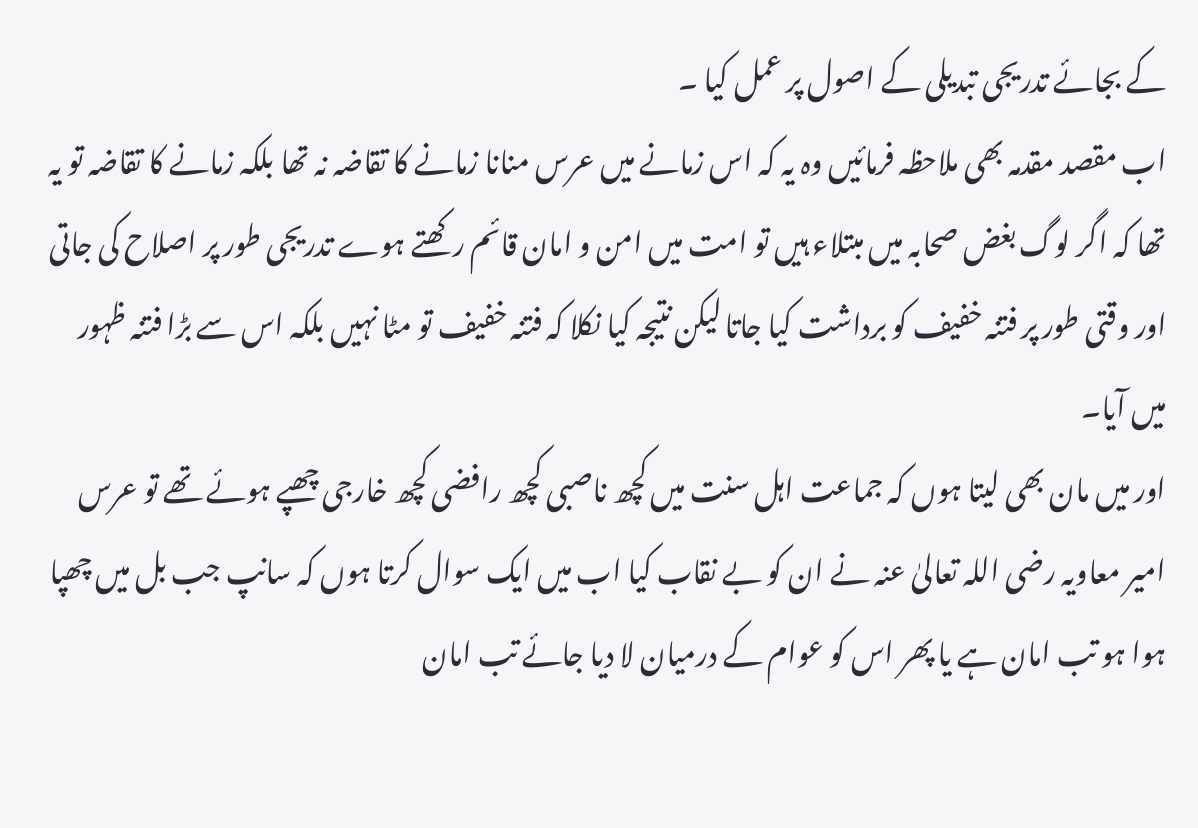کے بجائے تدریجی تبدیلی کے اصول پر عمل کیا ۔
اب مقصد مقدمہ بھی ملاحظہ فرمائیں وہ یہ کہ اس زمانے میں عرس منانا زمانے کا تقاضہ نہ تھا بلکہ زمانے کا تقاضہ تو یہ تھا کہ اگر لوگ بغض صحابہ میں مبتلاء ہیں تو امت میں امن و امان قائم رکھتے ہوے تدریجی طور پر اصلاح کی جاتی اور وقتی طور پر فتنہ خفیف کو برداشت کیا جاتا لیکن نتیجہ کیا نکلا کہ فتنہ خفیف تو مٹا نہیں بلکہ اس سے بڑا فتنہ ظہور میں آیا۔
اور میں مان بھی لیتا ہوں کہ جماعت اہل سنت میں کچھ ناصبی کچھ رافضی کچھ خارجی چھپے ہوئے تھے تو عرس امیر معاویہ رضی اللہ تعالیٰ عنہ نے ان کو بے نقاب کیا اب میں ایک سوال کرتا ہوں کہ سانپ جب بل میں چھپا ہوا ہو تب امان ہے یا پھر اس کو عوام کے درمیان لا دیا جائے تب امان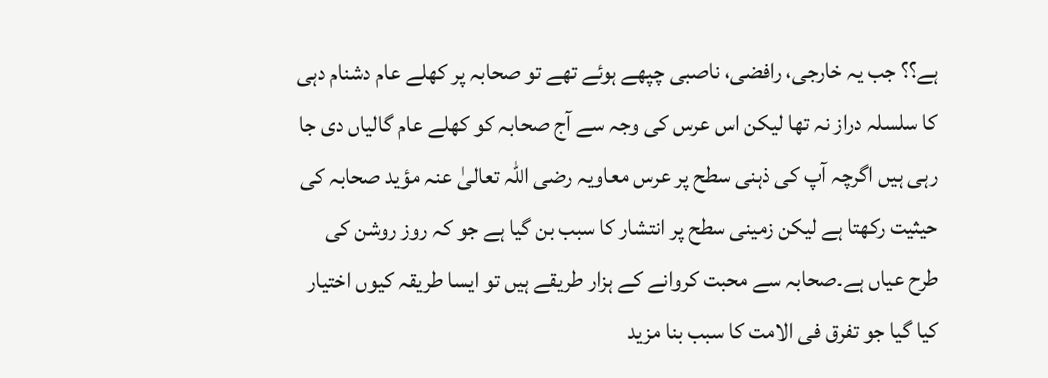ہے؟؟ جب یہ خارجی، رافضی، ناصبی چپھے ہوئے تھے تو صحابہ پر کھلے عام دشنام دہی کا سلسلہ دراز نہ تھا لیکن اس عرس کی وجہ سے آج صحابہ کو کھلے عام گالیاں دی جا رہی ہیں اگرچہ آپ کی ذہنی سطح پر عرس معاویہ رضی اللہ تعالیٰ عنہ مؤید صحابہ کی حیثیت رکھتا ہے لیکن زمینی سطح پر انتشار کا سبب بن گیا ہے جو کہ روز روشن کی طرح عیاں ہے۔صحابہ سے محبت کروانے کے ہزار طریقے ہیں تو ایسا طریقہ کیوں اختیار کیا گیا جو تفرق فی الامت کا سبب بنا مزید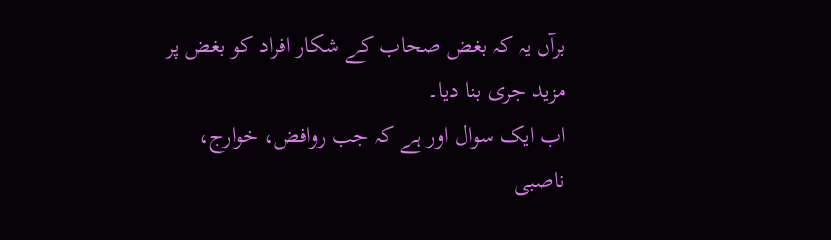برآں یہ کہ بغض صحاب کے شکار افراد کو بغض پر مزید جری بنا دیا۔
اب ایک سوال اور ہے کہ جب روافض، خوارج، ناصبی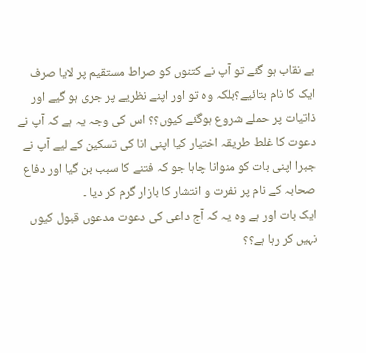بے نقاب ہو گئے تو آپ نے کتنوں کو صراط مستقیم پر لایا صرف ایک کا نام بتائیے؟بلکہ وہ تو اور اپنے نظریے پر جری ہو گیے اور ذاتیات پر حملے شروع ہوگئے کیوں؟؟ اس کی وجہ یہ ہے کہ آپ نے دعوت کا غلط طریقہ اختیار کیا اپنی انا کی تسکین کے لیے آپ نے جبرا اپنی بات کو منوانا چاہا جو کہ فتنے کا سبب بن گیا اور دفاع صحابہ کے نام پر نفرت و انتشار کا بازار گرم کر دیا ۔
ایک بات اور ہے وہ یہ کہ آج داعی کی دعوت مدعوں قبول کیوں نہیں کر رہا ہے؟؟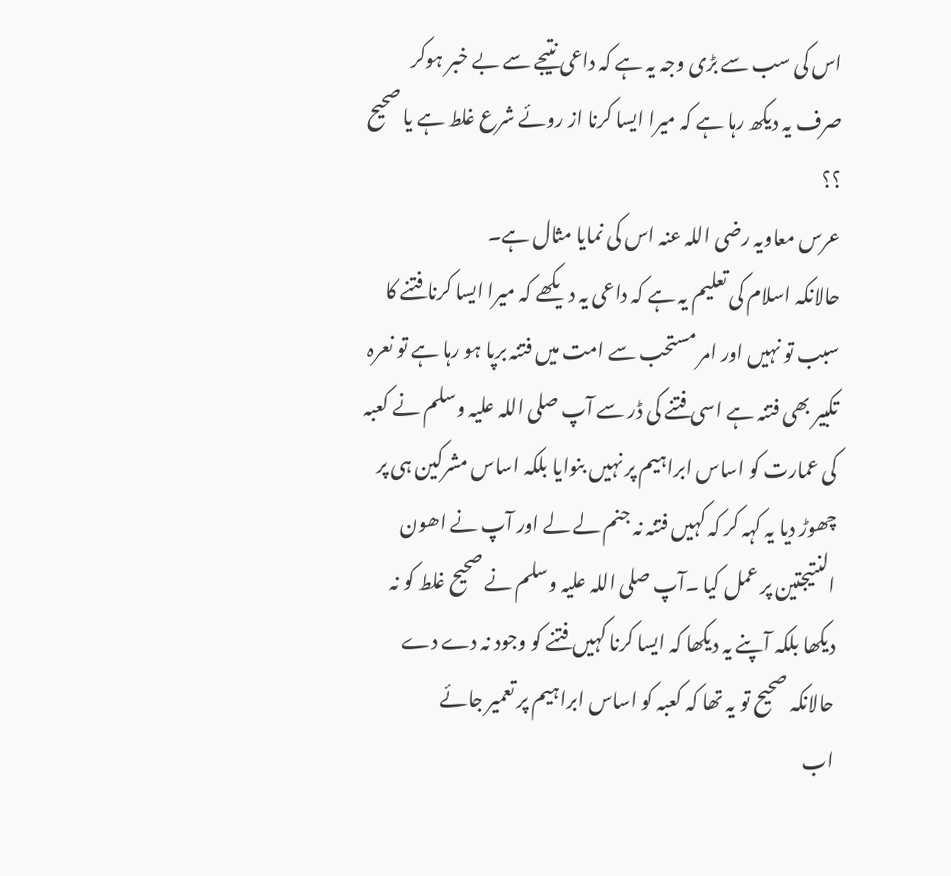اس کی سب سے بڑی وجہ یہ ہے کہ داعی نتیجے سے بے خبر ہوکر صرف یہ دیکھ رہا ہے کہ میرا ایسا کرنا از روئے شرع غلط ہے یا صحیح ؟؟
عرس معاویہ رضی اللہ عنہ اس کی نمایا مثال ہے۔
حالانکہ اسلام کی تعلیم یہ ہے کہ داعی یہ دیکھے کہ میرا ایسا کرنا فتنے کا سبب تو نہیں اور امر مستحب سے امت میں فتنہ برپا ہو رہا ہے تو نعرہ تکبیر بھی فتنہ ہے اسی فتنے کی ڈر سے آپ صلی اللہ علیہ وسلم نے کعبہ کی عمارت کو اساس ابراہیم پر نہیں بنوایا بلکہ اساس مشرکین ہی پر چھوڑ دیا یہ کہہ کر کہ کہیں فتنہ نہ جنم لے لے اور آپ نے اھون النتیجتین پر عمل کیا ۔آپ صلی اللہ علیہ وسلم نے صحیح غلط کو نہ دیکھا بلکہ آپنے یہ دیکھا کہ ایسا کرنا کہیں فتنے کو وجود نہ دے دے حالانکہ صحیح تو یہ تھا کہ کعبہ کو اساس ابراہیم پر تعمیر جائے
اب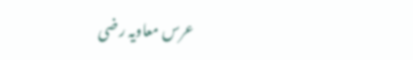عرس معاویہ رضی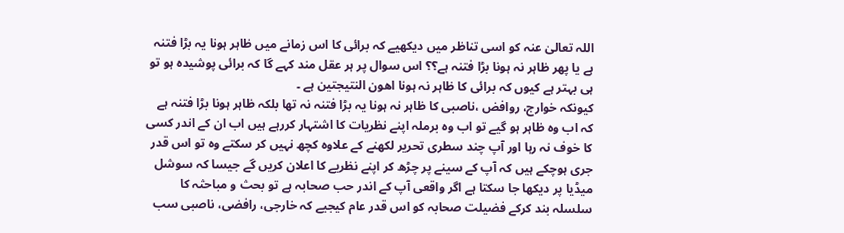اللہ تعالیٰ عنہ کو اسی تناظر میں دیکھیے کہ برائی کا اس زمانے میں ظاہر ہونا یہ بڑا فتنہ ہے یا پھر ظاہر نہ ہونا بڑا فتنہ ہے؟؟ اس سوال پر ہر عقل مند کہے گا کہ برائی پوشیدہ ہو تو ہی بہتر ہے کیوں کہ برائی کا ظاہر نہ ہونا اھون النتیجتین ہے ۔
کیونکہ خوارج، روافض ،ناصبی کا ظاہر نہ ہونا یہ بڑا فتنہ نہ تھا بلکہ ظاہر ہونا بڑا فتنہ ہے کہ اب وہ ظاہر ہو گیے تو اب وہ برملہ اپنے نظریات کا اشتہار کررہے ہیں اب ان کے اندر کسی کا خوف نہ رہا اور آپ چند سطری تحریر لکھنے کے علاوہ کچھ نہیں کر سکتے وہ تو اس قدر جری ہوچکے ہیں کہ آپ کے سینے پر چڑھ کر اپنے نظریے کا اعلان کریں گے جیسا کہ سوشل میڈیا پر دیکھا جا سکتا ہے اگر واقعی آپ کے اندر حب صحابہ ہے تو بحث و مباحثہ کا سلسلہ بند کرکے فضیلت صحابہ کو اس قدر عام کیجیے کہ خارجی، رافضی، ناصبی سب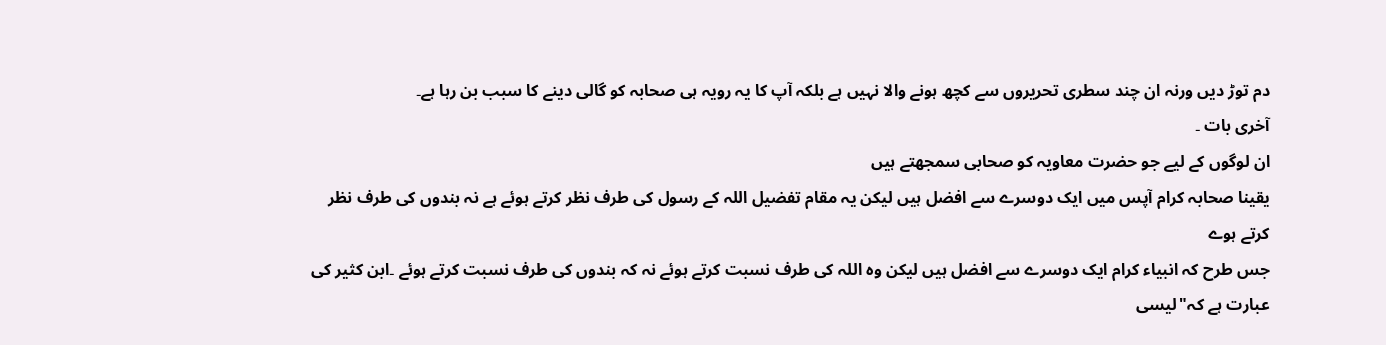دم توڑ دیں ورنہ ان چند سطری تحریروں سے کچھ ہونے والا نہیں ہے بلکہ آپ کا یہ رویہ ہی صحابہ کو گالی دینے کا سبب بن رہا ہے۔
آخری بات ۔
ان لوگوں کے لیے جو حضرت معاویہ کو صحابی سمجھتے ہیں
یقینا صحابہ کرام آپس میں ایک دوسرے سے افضل ہیں لیکن یہ مقام تفضیل اللہ کے رسول کی طرف نظر کرتے ہوئے ہے نہ بندوں کی طرف نظر کرتے ہوے
جس طرح کہ انبیاء کرام ایک دوسرے سے افضل ہیں لیکن وہ اللہ کی طرف نسبت کرتے ہوئے نہ کہ بندوں کی طرف نسبت کرتے ہوئے ۔ابن کثیر کی عبارت ہے کہ"لیسی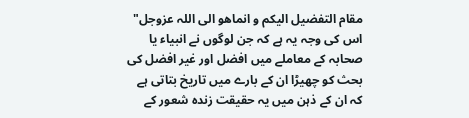مقام التفضیل الیکم و انماھو الی اللہ عزوجل"
اس کی وجہ یہ ہے کہ جن لوگوں نے انبیاء یا صحابہ کے معاملے میں افضل اور غیر افضل کی بحث کو چھیڑا ان کے بارے میں تاریخ بتاتی ہے کہ ان کے ذہن میں یہ حقیقت زندہ شعور کے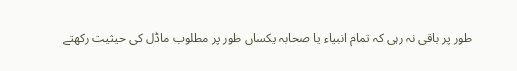طور پر باقی نہ رہی کہ تمام انبیاء یا صحابہ یکساں طور پر مطلوب ماڈل کی حیثیت رکھتے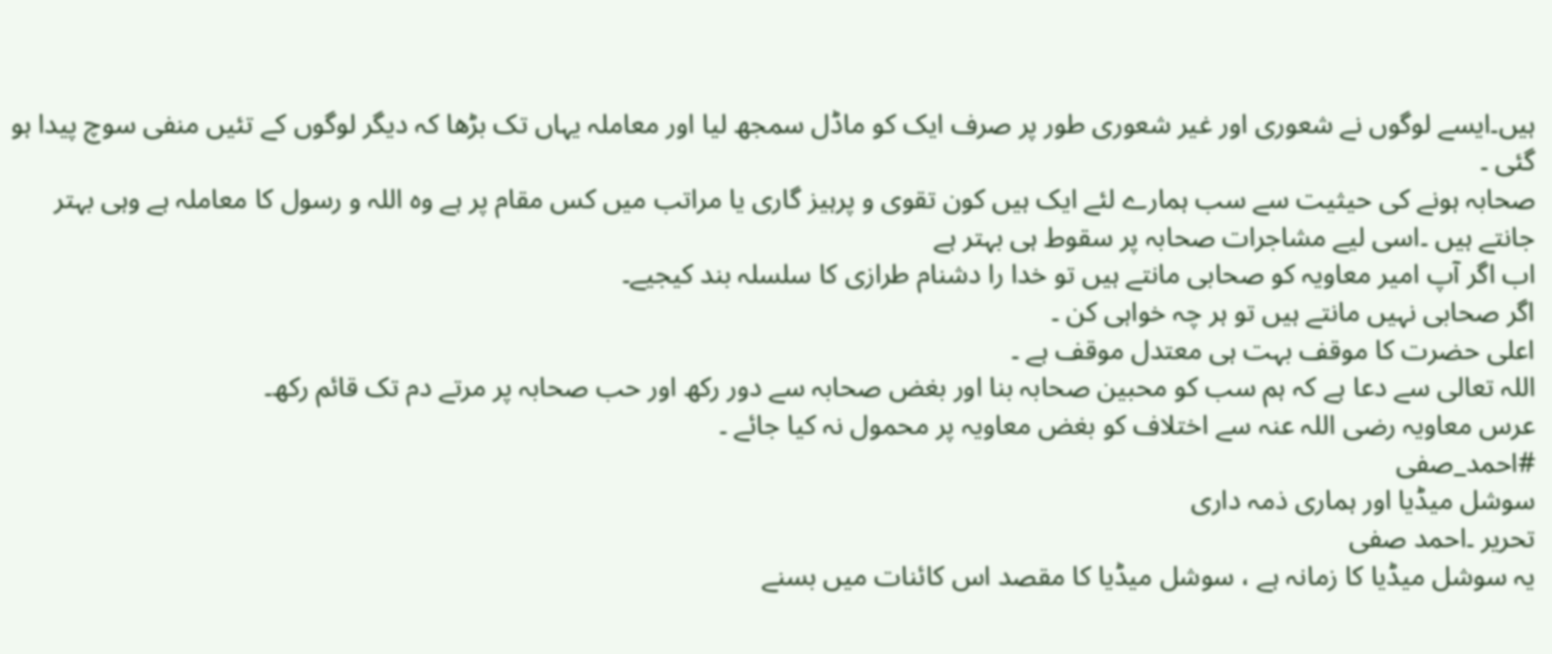ہیں۔ایسے لوگوں نے شعوری اور غیر شعوری طور پر صرف ایک کو ماڈل سمجھ لیا اور معاملہ یہاں تک بڑھا کہ دیگر لوگوں کے تئیں منفی سوچ پیدا ہو گئی ۔
صحابہ ہونے کی حیثیت سے سب ہمارے لئے ایک ہیں کون تقوی و پرہیز گاری یا مراتب میں کس مقام پر ہے وہ اللہ و رسول کا معاملہ ہے وہی بہتر جانتے ہیں ۔اسی لیے مشاجرات صحابہ پر سقوط ہی بہتر ہے
اب اگر آپ امیر معاویہ کو صحابی مانتے ہیں تو خدا را دشنام طرازی کا سلسلہ بند کیجیے۔
اگر صحابی نہیں مانتے ہیں تو ہر چہ خواہی کن ۔
اعلی حضرت کا موقف بہت ہی معتدل موقف ہے ۔
اللہ تعالی سے دعا ہے کہ ہم سب کو محبین صحابہ بنا اور بغض صحابہ سے دور رکھ اور حب صحابہ پر مرتے دم تک قائم رکھ۔
عرس معاویہ رضی اللہ عنہ سے اختلاف کو بغض معاویہ پر محمول نہ کیا جائے ۔
#احمد_صفی
سوشل میڈیا اور ہماری ذمہ داری
تحریر ۔احمد صفی
یہ سوشل میڈیا کا زمانہ ہے ، سوشل میڈیا کا مقصد اس کائنات میں بسنے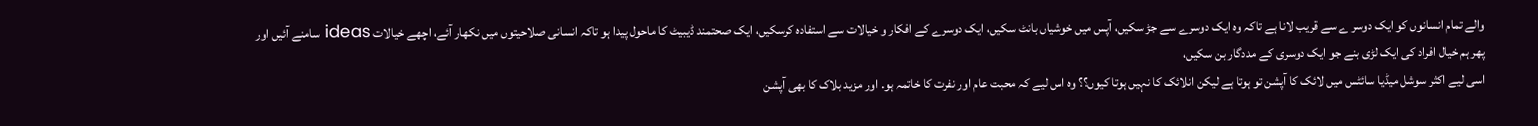والے تمام انسانوں کو ایک دوسر ے سے قریب لانا ہے تاکہ وہ ایک دوسرے سے جڑ سکیں، آپس میں خوشیاں بانٹ سکیں، ایک دوسرے کے افکار و خیالات سے استفادہ کرسکیں، ایک صحتمند ڈیبیٹ کا ماحول پیدا ہو تاکہ انسانی صلاحیتوں میں نکھار آئے، اچھے خیالات ideas سامنے آئیں اور پھر ہم خیال افراد کی ایک لڑی بنے جو ایک دوسری کے مددگار بن سکیں،
اسی لیے اکثر سوشل میڈیا سائٹس میں لائک کا آپشن تو ہوتا ہے لیکن انلائک کا نہیں ہوتا کیوں؟؟ وہ اس لیے کہ محبت عام اور نفرت کا خاتمہ ہو. اور مزید بلاک کا بھی آپشن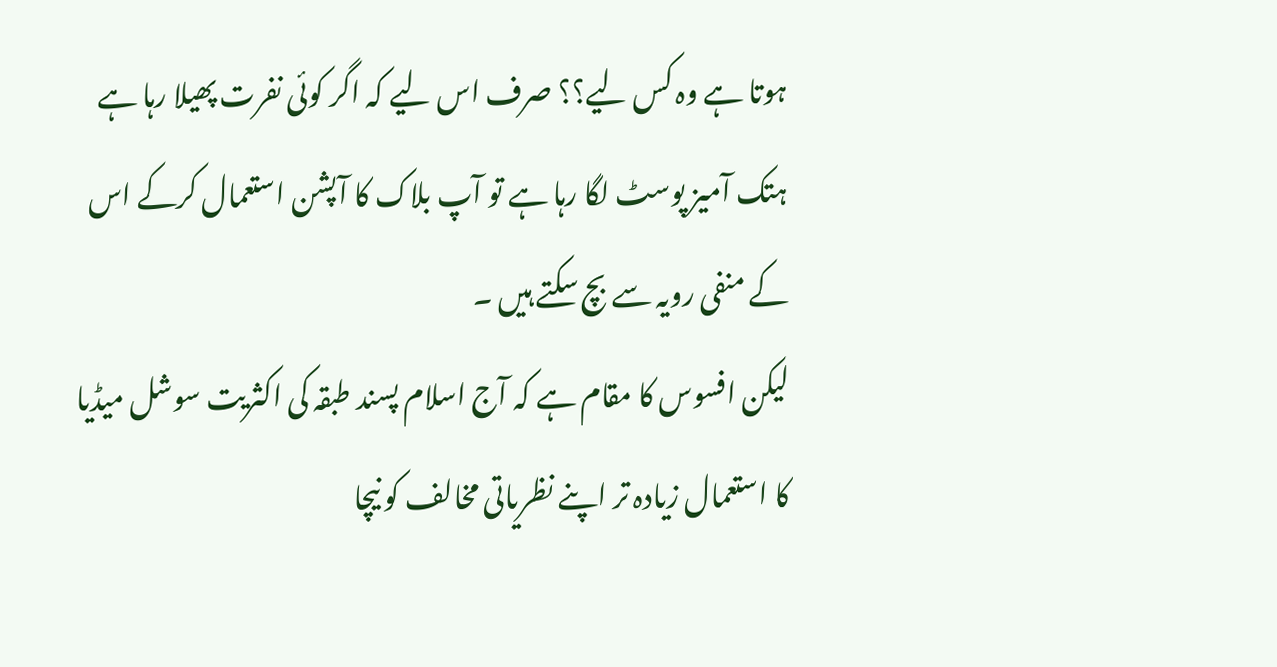ہوتا ہے وہ کس لیے؟؟ صرف اس لیے کہ اگر کوئی نفرت پھیلا رہا ہے ہتک آمیز پوسٹ لگا رہا ہے تو آپ بلاک کا آپشن استعمال کرکے اس کے منفی رویہ سے بچ سکتے ہیں ۔
لیکن افسوس کا مقام ہے کہ آج اسلام پسند طبقہ کی اکثریت سوشل میڈیا کا استعمال زیادہ تر اپنے نظریاتی مخالف کو نیچا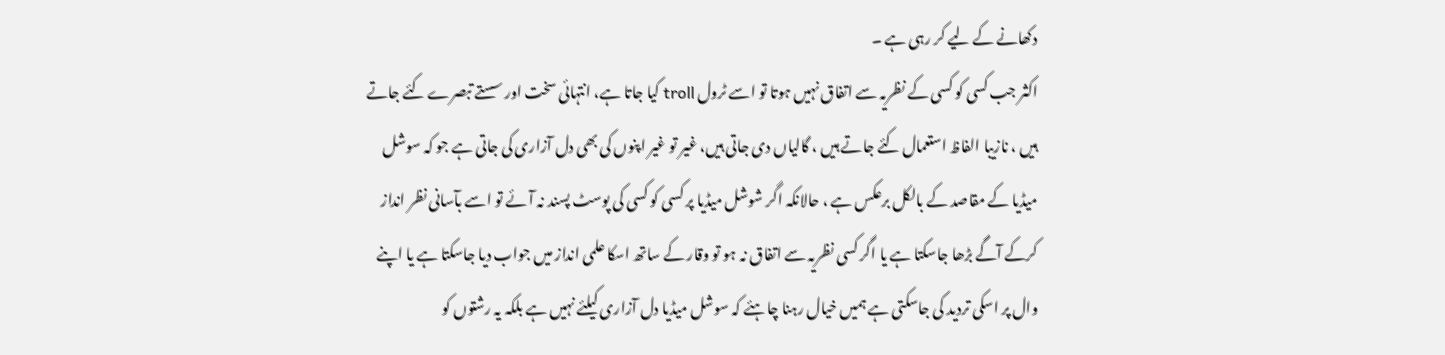دکھانے کے لیے کر رہی ہے ۔
اکثر جب کسی کو کسی کے نظریہ سے اتفاق نہیں ہوتا تو اسے ٹرول troll کیا جاتا ہے، انتہائی سخت اور سستے تبصرے کئے جاتے ہیں ، نازیبا الفاظ استعمال کئے جاتے ہیں ، گالیاں دی جاتی ہیں، غیر تو غیر اپنوں کی بھی دل آزاری کی جاتی ہے جو کہ سوشل میڈیا کے مقاصد کے بالکل برعکس ہے ، حالانکہ اگر شوشل میڈیا پر کسی کو کسی کی پوسٹ پسند نہ آئے تو اسے بآسانی نظر انداز کرکے آگے بڑھا جاسکتا ہے یا اگر کسی نظریہ سے اتفاق نہ ہو تو وقار کے ساتھ اسکا علمی انداز میں جواب دیا جاسکتا ہے یا اپنے وال پر اسکی تردید کی جاسکتی ہے ہمیں خیال رہنا چاہئے کہ سوشل میڈیا دل آزاری کیلئے نہیں ہے بلکہ یہ رشتوں کو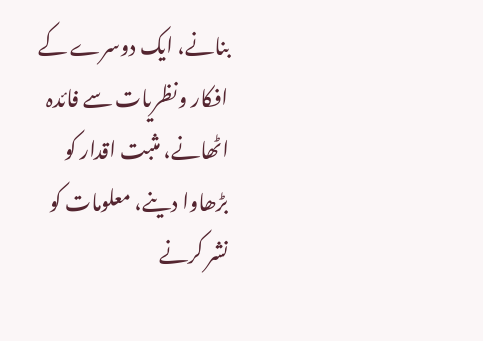بنانے، ایک دوسرے کے افکار ونظریات سے فائدہ اٹھانے، مثبت اقدار کو بڑھاوا دینے، معلومات کو نشر کرنے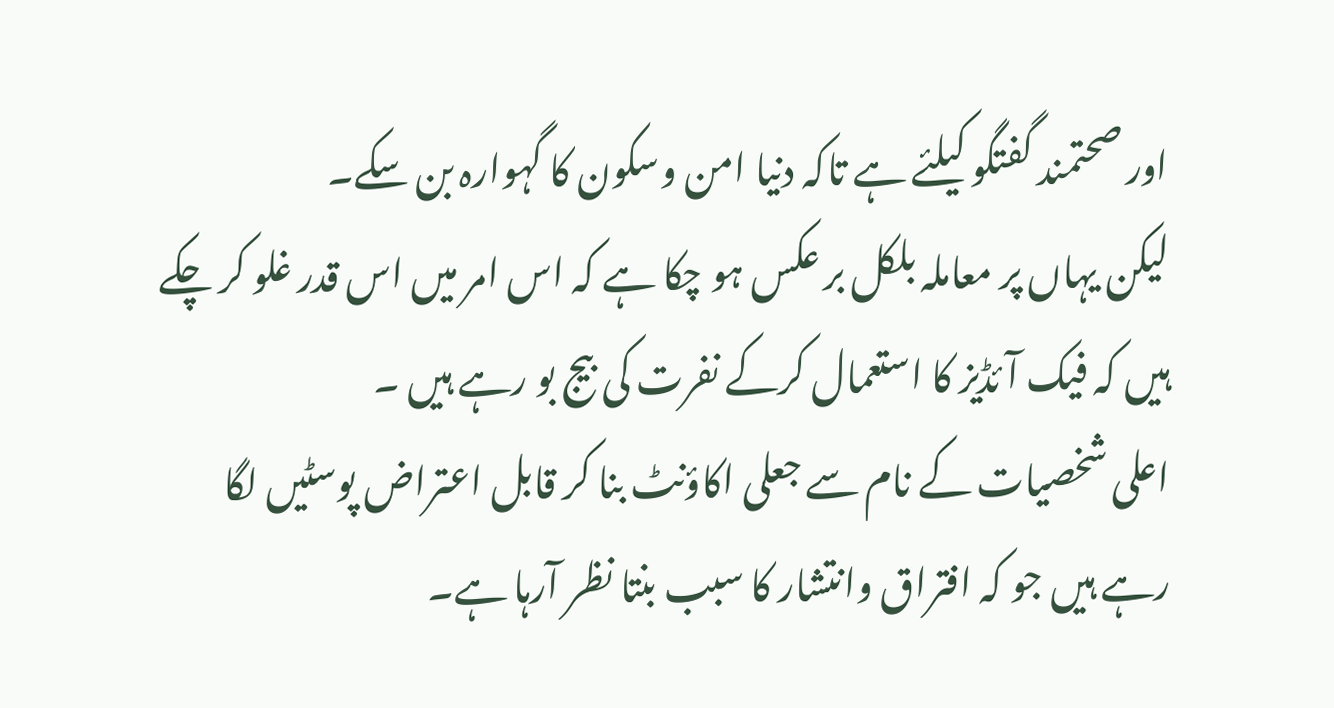اور صحتمند گفتگو کیلئے ہے تاکہ دنیا امن وسکون کا گہوارہ بن سکے۔
لیکن یہاں پر معاملہ بلکل بر عکس ہو چکا ہے کہ اس امر میں اس قدر غلو کر چکے ہیں کہ فیک آئڈیز کا استعمال کرکے نفرت کی بیج بو رہے ہیں ۔
اعلی شخصیات کے نام سے جعلی اکاؤنٹ بنا کر قابل اعتراض پوسٹیں لگا رہے ہیں جو کہ افتراق وانتشار کا سبب بنتا نظر آرہا ہے۔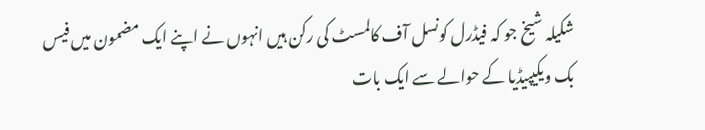شکیلہ شیخ جو کہ فیڈرل کونسل آف کالمسٹ کی رکن ہیں انہوں نے اپنے ایک مضمون میں فیس بک ویکیپیڈیا کے حوالے سے ایک بات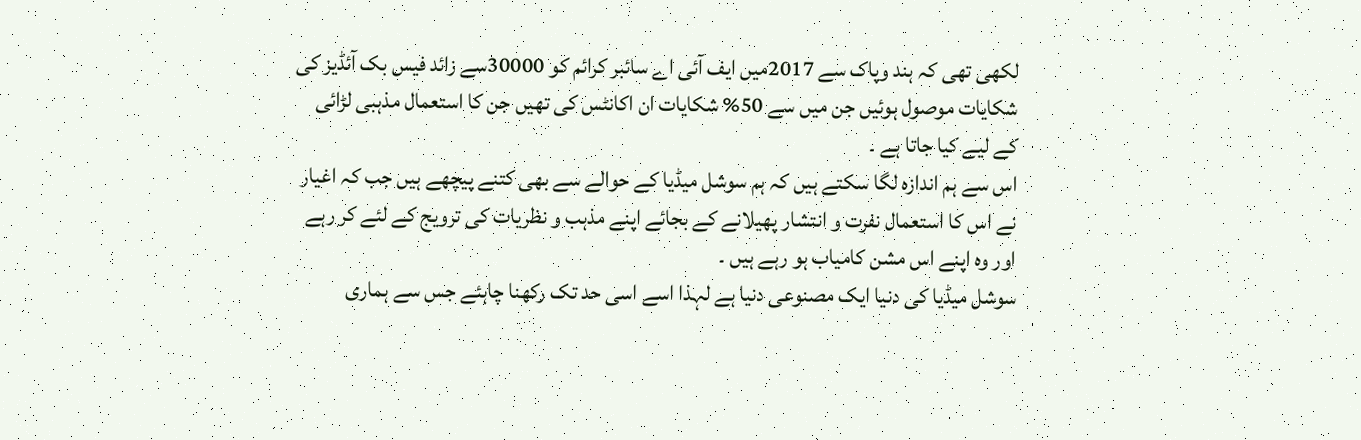لکھی تھی کہ ہند وپاک سے 2017میں ایف آئی اے سائبر کرائم کو 30000سے زائد فیس بک آئڈیز کی شکایات موصول ہوئیں جن میں سے 50% شکایات ان اکانٹس کی تھیں جن کا استعمال مذہبی لڑائی کے لیے کیا جاتا ہے ۔
اس سے ہم اندازہ لگا سکتے ہیں کہ ہم سوشل میڈیا کے حوالے سے بھی کتنے پیچھے ہیں جب کہ اغیار نے اس کا استعمال نفرت و انتشار پھیلانے کے بجائے اپنے مذہب و نظریات کی ترویج کے لئے کر رہے اور وہ اپنے اس مشن کامیاب ہو رہے ہیں ۔
سوشل میڈیا کی دنیا ایک مصنوعی دنیا ہے لہذا اسے اسی حد تک رکھنا چاہئے جس سے ہماری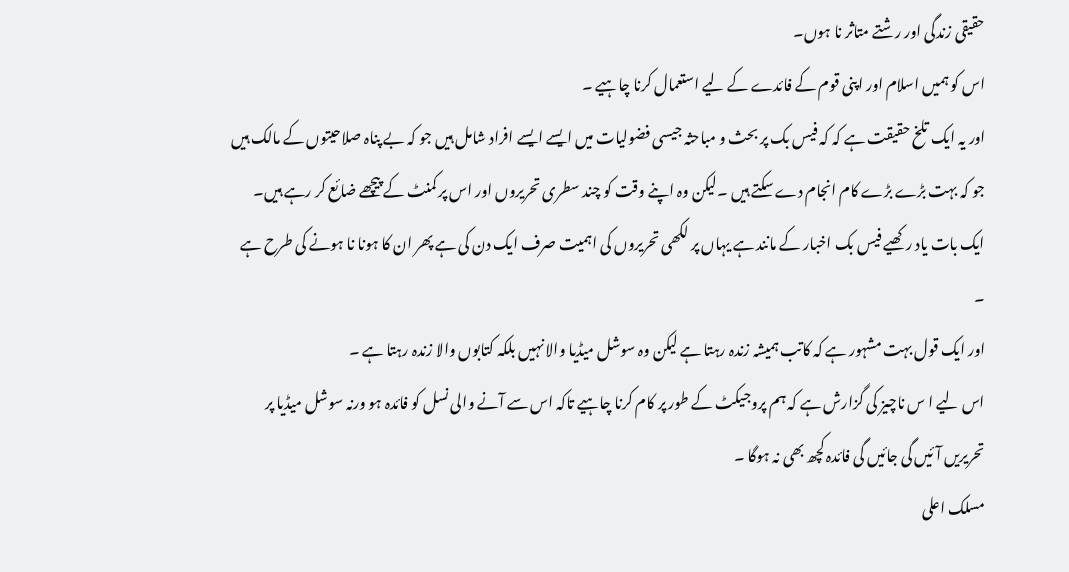حقیقی زندگی اور رشتے متاثر نا ہوں۔
اس کو ہمیں اسلام اور اپنی قوم کے فائدے کے لیے استعمال کرنا چاہیے ۔
اور یہ ایک تلخ حقیقت ہے کہ کہ فیس بک پر بحث و مباحثہ جیسی فضولیات میں ایسے ایسے افراد شامل ہیں جو کہ بے پناہ صلاحیتوں کے مالک ہیں جو کہ بہت بڑے بڑے کام انجام دے سکتے ہیں ۔لیکن وہ اپنے وقت کو چند سطری تحریروں اور اس پر کمنٹ کے پیچھے ضائع کر رہے ہیں۔
ایک بات یاد رکھیے فیس بک اخبار کے مانند ہے یہاں پر لکھی تحریروں کی اہمیت صرف ایک دن کی ہے پھر ان کا ہونا نا ہونے کی طرح ہے ۔
اور ایک قول بہت مشہور ہے کہ کاتب ہمیشہ زندہ رہتا ہے لیکن وہ سوشل میڈیا والا نہیں بلکہ کتابوں والا زندہ رہتا ہے ۔
اس لیے ا س ناچیز کی گزارش ہے کہ ہم پروجیکٹ کے طور پر کام کرنا چاہیے تاکہ اس سے آنے والی نسل کو فائدہ ہو ورنہ سوشل میڈیا پر تحریریں آئیں گی جائیں گی فائدہ کچھ بھی نہ ہوگا ۔
مسلک اعلی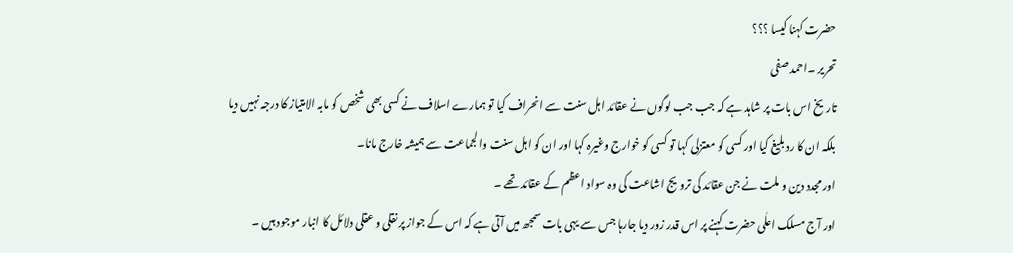حضرت کہنا کیسا ؟؟؟
تحریر ۔احمد صفی
تاریخ اس بات پر شاہد ہے کہ جب جب لوگوں نے عقائد اہل سنت سے انحراف کیا تو ہمارے اسلاف نے کسی بھی شخص کو مابہ الامتیاز کا درجہ نہیں دیا بلکہ ان کا رد بلیغ کیا اور کسی کو معتزلی کہا تو کسی کو خوارج وغیرہ کہا اور ان کو اہل سنت والجماعت سے ہمیشہ خارج مانا۔
اور مجدد دین و ملت نے جن عقائد کی ترویج اشاعت کی وہ سواد اعظم کے عقائد تھے ۔
اور آج مسلک اعلٰی حضرت کہنے پر اس قدر زور دیا جارہا جس سے یہی بات سمجھ میں آتی ہے کہ اس کے جواز پر نقلی و عقلی دلائل کا انبار موجود ہیں ۔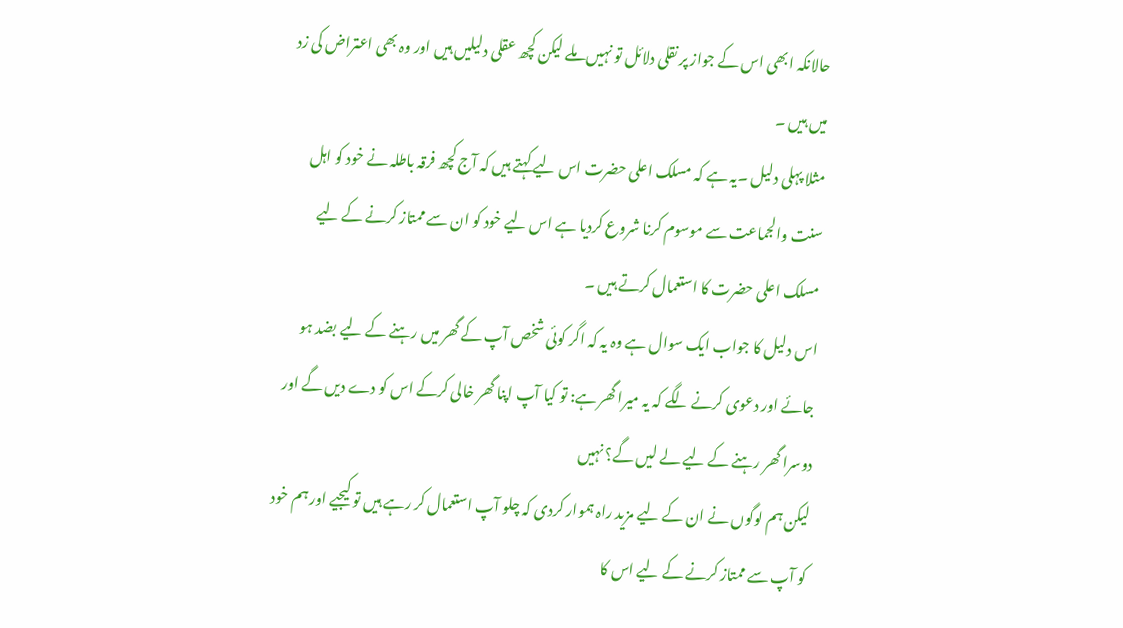حالانکہ ابھی اس کے جواز پر نقلی دلائل تو نہیں ملے لیکن کچھ عقلی دلیلیں ہیں اور وہ بھی اعتراض کی زد میں ہیں ۔
مثلا پہلی دلیل ۔یہ ہے کہ مسلک اعلی حضرت اس لیے کہتے ہیں کہ آج کچھ فرقہ باطلہ نے خود کو اہل سنت والجماعت سے موسوم کرنا شروع کردیا ہے اس لیے خود کو ان سے ممتاز کرنے کے لیے مسلک اعلی حضرت کا استعمال کرتے ہیں ۔
اس دلیل کا جواب ایک سوال ہے وہ یہ کہ اگر کوئی شخص آپ کے گھر میں رہنے کے لیے بضد ہو جائے اور دعوی کرنے لگے کہ یہ میرا گھر ہے: تو کیا آپ اپنا گھر خالی کرکے اس کو دے دیں گے اور دوسرا گھر رہنے کے لیے لے لیں گے؟ نہیں
لیکن ہم لوگوں نے ان کے لیے مزید راہ ہموار کردی کہ چلو آپ استعمال کر رہے ہیں تو کیجیے اور ہم خود کو آپ سے ممتاز کرنے کے لیے اس کا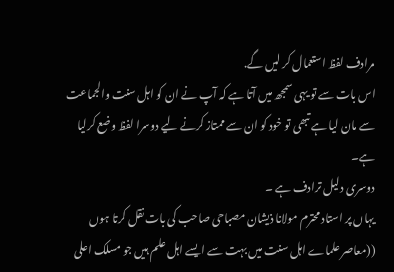مرادف لفظ استعمال کر لیں گے.
اس بات سے تو یہی سمجھ میں آتا ہے کہ آپ نے ان کو اہل سنت والجماعت سے مان لیا ہے تبھی تو خود کو ان سے ممتاز کرنے لیے دوسرا لفظ وضع کرلیا ہے۔
دوسری دلیل ترادف ہے ۔
یہاں پر استاد محترم مولانا ذیشان مصباحی صاحب کی بات نقل کرتا ہوں
((معاصر علماے اہل سنت میں بہت سے ایسے اہل علم ہیں جو مسلک اعلی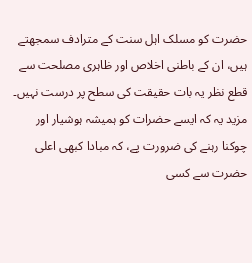حضرت کو مسلک اہل سنت کے مترادف سمجھتے ہیں، ان کے باطنی اخلاص اور ظاہری مصلحت سے قطع نظر یہ بات حقیقت کی سطح پر درست نہیں۔ مزید یہ کہ ایسے حضرات کو ہمیشہ ہوشیار اور چوکنا رہنے کی ضرورت پے، کہ مبادا کبھی اعلی حضرت سے کسی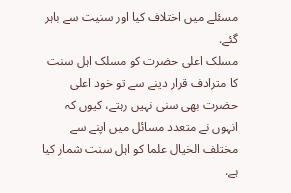مسئلے میں اختلاف کیا اور سنیت سے باہر گئے.
مسلک اعلی حضرت کو مسلک اہل سنت کا مترادف قرار دینے سے تو خود اعلی حضرت بھی سنی نہیں رہتے، کیوں کہ انہوں نے متعدد مسائل میں اپنے سے مختلف الخیال علما کو اہل سنت شمار کیا ہے.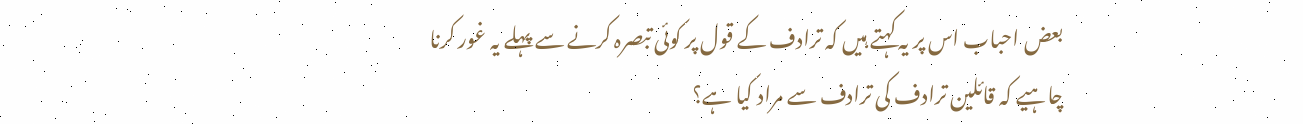بعض احباب اس پر یہ کہتے ہیں کہ ترادف کے قول پر کوئی تبصرہ کرنے سے پہلے یہ غور کرنا چاہیے کہ قائلین ترادف کی ترادف سے مراد کیا ہے؟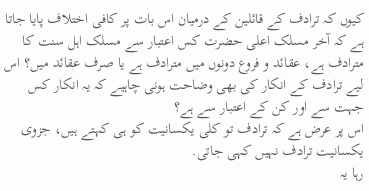کیوں کہ ترادف کے قائلین کے درمیان اس بات پر کافی اختلاف پایا جاتا ہے کہ آخر مسلک اعلی حضرت کس اعتبار سے مسلک اہل سنت کا مترادف ہے، عقائد و فروع دونوں میں مترادف ہے یا صرف عقائد میں؟ اس لیے ترادف کے انکار کی بھی وضاحت ہونی چاہیے کہ یہ انکار کس جہت سے اور کن کے اعتبار سے ہے؟
اس پر عرض ہے کہ ترادف تو کلی یکسانیت کو ہی کہتے ہیں، جزوی یکسانیت ترادف نہیں کہی جاتی.
رہا یہ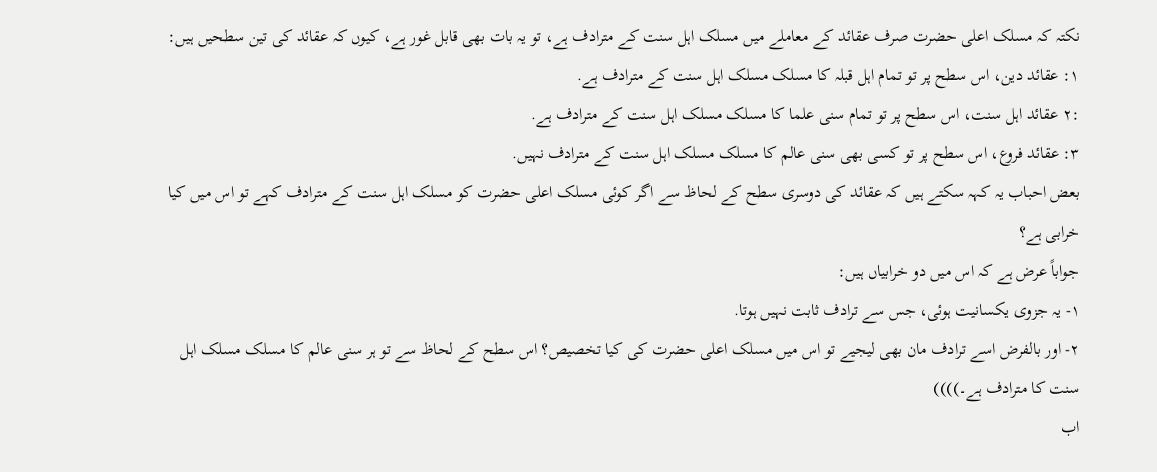نکتہ کہ مسلک اعلی حضرت صرف عقائد کے معاملے میں مسلک اہل سنت کے مترادف ہے، تو یہ بات بھی قابل غور ہے، کیوں کہ عقائد کی تین سطحیں ہیں:
۱: عقائد دین، اس سطح پر تو تمام اہل قبلہ کا مسلک مسلک اہل سنت کے مترادف ہے.
:۲ عقائد اہل سنت، اس سطح پر تو تمام سنی علما کا مسلک مسلک اہل سنت کے مترادف ہے.
۳: عقائد فروع، اس سطح پر تو کسی بھی سنی عالم کا مسلک مسلک اہل سنت کے مترادف نہیں.
بعض احباب یہ کہہ سکتے ہیں کہ عقائد کی دوسری سطح کے لحاظ سے اگر کوئی مسلک اعلی حضرت کو مسلک اہل سنت کے مترادف کہے تو اس میں کیا خرابی ہے؟
جواباً عرض ہے کہ اس میں دو خرابیاں ہیں:
۱- یہ جزوی یکسانیت ہوئی، جس سے ترادف ثابت نہیں ہوتا.
۲- اور بالفرض اسے ترادف مان بھی لیجیے تو اس میں مسلک اعلی حضرت کی کیا تخصیص؟ اس سطح کے لحاظ سے تو ہر سنی عالم کا مسلک مسلک اہل سنت کا مترادف ہے۔))))
اب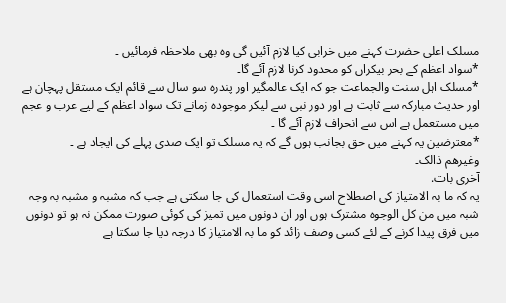مسلک اعلی حضرت کہنے میں خرابی کیا لازم آئیں گی وہ بھی ملاحظہ فرمائیں ۔
*سواد اعظم کے بحر بیکراں کو محدود کرنا لازم آئے گا۔
*مسلک اہل سنت والجماعت جو کہ ایک عالمگیر اور پندرہ سو سال سے قائم ایک مستقل پہچان ہے اور حدیث مبارکہ سے ثابت ہے اور دور نبی سے لیکر موجودہ زمانے تک سواد اعظم کے لیے عرب و عجم میں مستعمل ہے اس سے انحراف لازم آئے گا ۔
*معترضین یہ کہنے میں حق بجانب ہوں گے کہ یہ مسلک تو ایک صدی پہلے کی ایجاد ہے ۔
وغیرھم ذالک۔
آخری بات.
یہ کہ ما بہ الامتیاز کی اصطلاح اسی وقت استعمال کی جا سکتی ہے جب کہ مشبہ و مشبہ بہ وجہ شبہ میں من کل الوجوہ مشترک ہوں اور ان دونوں میں تمیز کی کوئی صورت ممکن نہ ہو تو دونوں میں فرق پیدا کرنے کے لئے کسی وصف زائد کو ما بہ الامتیاز کا درجہ دیا جا سکتا ہے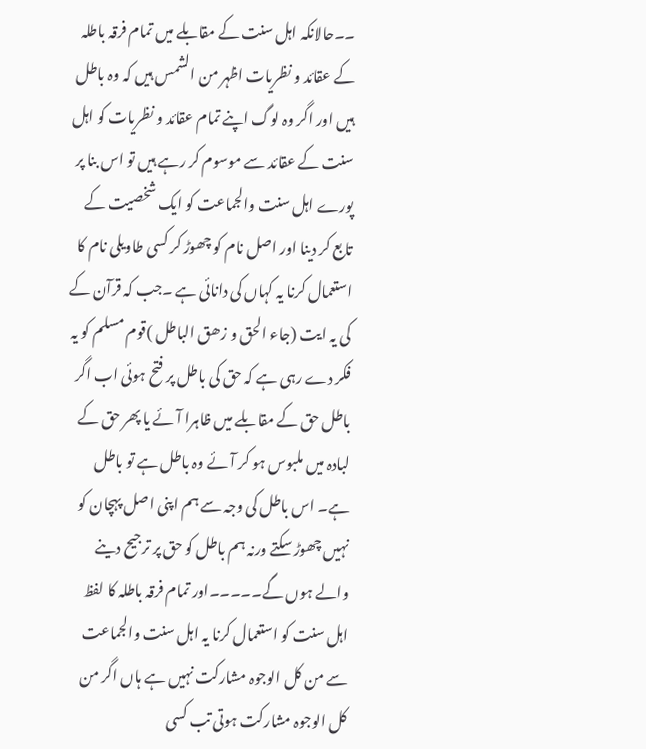۔۔حالانکہ اہل سنت کے مقابلے میں تمام فرقہ باطلہ کے عقائد و نظریات اظہر من الشمس ہیں کہ وہ باطل ہیں اور اگر وہ لوگ اپنے تمام عقائد و نظریات کو اہل سنت کے عقائد سے موسوم کر رہے ہیں تو اس بنا پر پورے اہل سنت والجماعت کو ایک شخصیت کے تابع کر دینا اور اصل نام کو چھوڑ کر کسی طاویلی نام کا استعمال کرنا یہ کہاں کی دانائی ہے ۔جب کہ قرآن کے کی یہ ایت (جاء الحق و زھق الباطل )قوم مسلم کو یہ فکر دے رہی ہے کہ حق کی باطل پر فتح ہوئی اب اگر باطل حق کے مقابلے میں ظاہرا آئے یا پھر حق کے لبادہ میں ملبوس ہو کر آئے وہ باطل ہے تو باطل ہے۔ اس باطل کی وجہ سے ہم اپنی اصل پہچان کو نہیں چھوڑ سکتے ورنہ ہم باطل کو حق پر ترجیح دینے والے ہوں گے۔۔۔۔۔اور تمام فرقہ باطلہ کا لفظ اہل سنت کو استعمال کرنا یہ اہل سنت والجماعت سے من کل الوجوہ مشارکت نہیں ہے ہاں اگر من کل الوجوہ مشارکت ہوتی تب کسی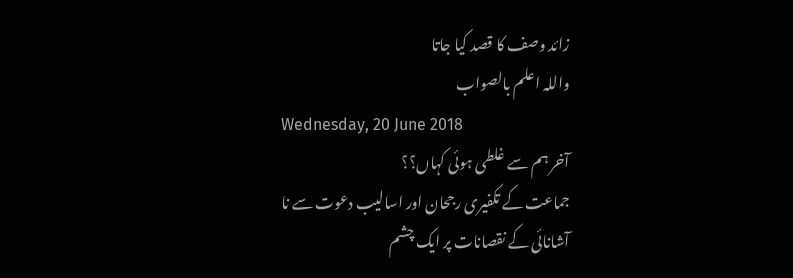زائد وصف کا قصد کیا جاتا
واللہ اعلم بالصواب
Wednesday, 20 June 2018
آخر ہم سے غلطی ہوئی کہاں؟؟
جماعت کے تکفیری رجحان اور اسالیب دعوت سے نا آشانائی کے نقصانات پر ایک چشم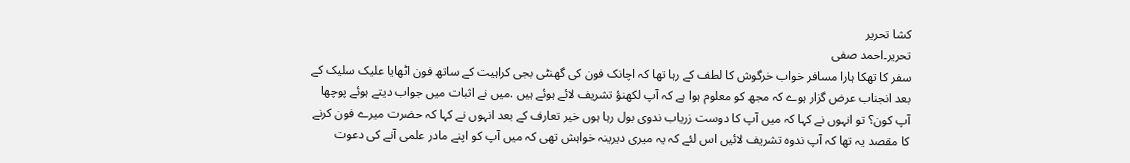کشا تحریر
تحریر۔احمد صفی
سفر کا تھکا ہارا مسافر خواب خرگوش کا لطف کے رہا تھا کہ اچانک فون کی گھنٹی بجی کراہیت کے ساتھ فون اٹھایا علیک سلیک کے بعد انجناب عرض گزار ہوے کہ مجھ کو معلوم ہوا ہے کہ آپ لکھنؤ تشریف لائے ہوئے ہیں .میں نے اثبات میں جواب دیتے ہوئے پوچھا آپ کون؟ تو انہوں نے کہا کہ میں آپ کا دوست زریاب ندوی بول رہا ہوں خیر تعارف کے بعد انہوں نے کہا کہ حضرت میرے فون کرنے کا مقصد یہ تھا کہ آپ ندوہ تشریف لائیں اس لئے کہ یہ میری دیرینہ خواہش تھی کہ میں آپ کو اپنے مادر علمی آنے کی دعوت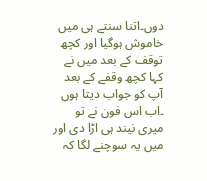دوں۔اتنا سنتے ہی میں خاموش ہوگیا اور کچھ توقف کے بعد میں نے کہا کچھ وقفے کے بعد آپ کو جواب دیتا ہوں ۔اب اس فون نے تو میری نیند ہی اڑا دی اور میں یہ سوچنے لگا کہ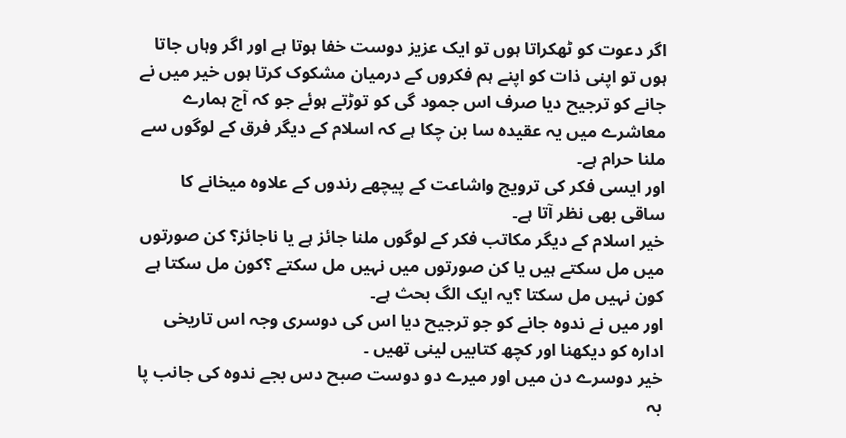اگر دعوت کو ٹھکراتا ہوں تو ایک عزیز دوست خفا ہوتا ہے اور اگر وہاں جاتا ہوں تو اپنی ذات کو اپنے ہم فکروں کے درمیان مشکوک کرتا ہوں خیر میں نے جانے کو ترجیح دیا صرف اس جمود گی کو توڑتے ہوئے جو کہ آج ہمارے معاشرے میں یہ عقیدہ سا بن چکا ہے کہ اسلام کے دیگر فرق کے لوگوں سے ملنا حرام ہے۔
اور ایسی فکر کی ترویج واشاعت کے پیچھے رندوں کے علاوہ میخانے کا ساقی بھی نظر آتا ہے۔
خیر اسلام کے دیگر مکاتب فکر کے لوگوں ملنا جائز ہے یا ناجائز؟ کن صورتوں میں مل سکتے ہیں یا کن صورتوں میں نہیں مل سکتے ؟کون مل سکتا ہے کون نہیں مل سکتا ؟یہ ایک الگ بحث ہے۔
اور میں نے ندوہ جانے کو جو ترجیح دیا اس کی دوسری وجہ اس تاریخی ادارہ کو دیکھنا اور کچھ کتابیں لینی تھیں ۔
خیر دوسرے دن میں اور میرے دو دوست صبح دس بجے ندوہ کی جانب پا بہ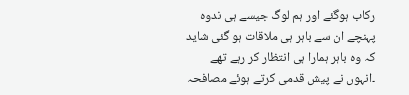رکاب ہوگئے اور ہم لوگ جیسے ہی ندوہ پہنچے ان سے باہر ہی ملاقات ہو گئی شاید کہ وہ باہر ہمارا ہی انتظار کر رہے تھے ۔انہوں نے پیش قدمی کرتے ہوئے مصافحہ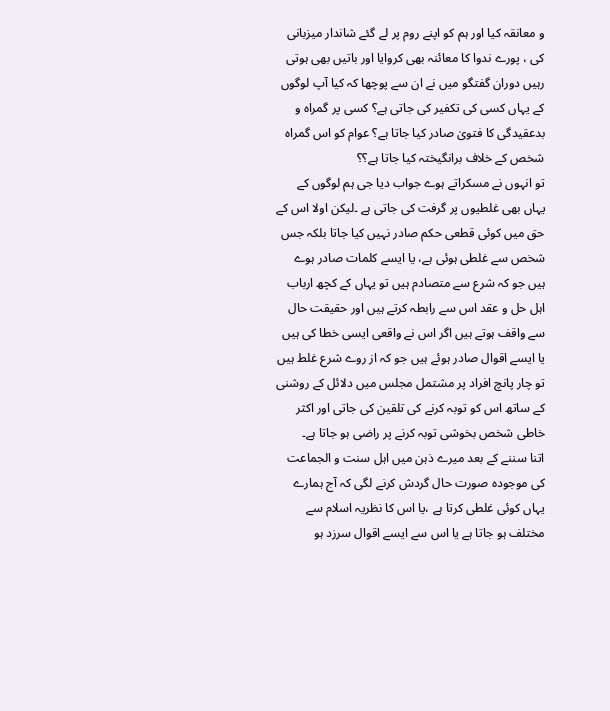و معانقہ کیا اور ہم کو اپنے روم پر لے گئے شاندار میزبانی کی ، پورے ندوا کا معائنہ بھی کروایا اور باتیں بھی ہوتی رہیں دوران گفتگو میں نے ان سے پوچھا کہ کیا آپ لوگوں کے یہاں کسی کی تکفیر کی جاتی ہے؟ کسی پر گمراہ و بدعقیدگی کا فتویٰ صادر کیا جاتا ہے؟ عوام کو اس گمراہ شخص کے خلاف برانگیختہ کیا جاتا ہے؟؟
تو انہوں نے مسکراتے ہوے جواب دیا جی ہم لوگوں کے یہاں بھی غلطیوں پر گرفت کی جاتی ہے ۔لیکن اولا اس کے حق میں کوئی قطعی حکم صادر نہیں کیا جاتا بلکہ جس شخص سے غلطی ہوئی ہے، یا ایسے کلمات صادر ہوے ہیں جو کہ شرع سے متصادم ہیں تو یہاں کے کچھ ارباب اہل حل و عقد اس سے رابطہ کرتے ہیں اور حقیقت حال سے واقف ہوتے ہیں اگر اس نے واقعی ایسی خطا کی ہیں یا ایسے اقوال صادر ہوئے ہیں جو کہ از روے شرع غلط ہیں تو چار پانچ افراد پر مشتمل مجلس میں دلائل کے روشنی کے ساتھ اس کو توبہ کرنے کی تلقین کی جاتی اور اکثر خاطی شخص بخوشی توبہ کرنے پر راضی ہو جاتا ہے۔
اتنا سننے کے بعد میرے ذہن میں اہل سنت و الجماعت کی موجودہ صورت حال گردش کرنے لگی کہ آج ہمارے یہاں کوئی غلطی کرتا ہے ،یا اس کا نظریہ اسلام سے مختلف ہو جاتا ہے یا اس سے ایسے اقوال سرزد ہو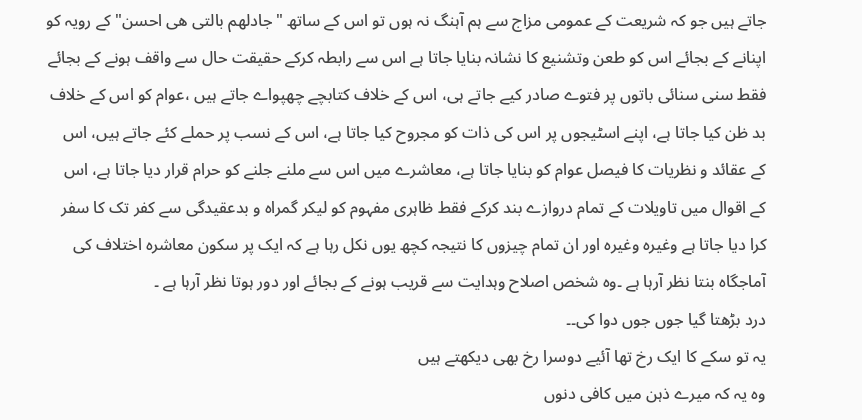جاتے ہیں جو کہ شریعت کے عمومی مزاج سے ہم آہنگ نہ ہوں تو اس کے ساتھ "جادلھم بالتی ھی احسن"کے رویہ کو اپنانے کے بجائے اس کو طعن وتشنیع کا نشانہ بنایا جاتا ہے اس سے رابطہ کرکے حقیقت حال سے واقف ہونے کے بجائے فقط سنی سنائی باتوں پر فتوے صادر کیے جاتے ہی، اس کے خلاف کتابچے چھپواے جاتے ہیں ،عوام کو اس کے خلاف بد ظن کیا جاتا ہے، اپنے اسٹیجوں پر اس کی ذات کو مجروح کیا جاتا ہے، اس کے نسب پر حملے کئے جاتے ہیں، اس کے عقائد و نظریات کا فیصل عوام کو بنایا جاتا ہے، معاشرے میں اس سے ملنے جلنے کو حرام قرار دیا جاتا ہے، اس کے اقوال میں تاویلات کے تمام دروازے بند کرکے فقط ظاہری مفہوم کو لیکر گمراہ و بدعقیدگی سے کفر تک کا سفر کرا دیا جاتا ہے وغیرہ وغیرہ اور ان تمام چیزوں کا نتیجہ کچھ یوں نکل رہا ہے کہ ایک پر سکون معاشرہ اختلاف کی آماجگاہ بنتا نظر آرہا ہے ۔وہ شخص اصلاح وہدایت سے قریب ہونے کے بجائے اور دور ہوتا نظر آرہا ہے ۔
درد بڑھتا گیا جوں جوں دوا کی۔۔
یہ تو سکے کا ایک رخ تھا آئیے دوسرا رخ بھی دیکھتے ہیں
وہ یہ کہ میرے ذہن میں کافی دنوں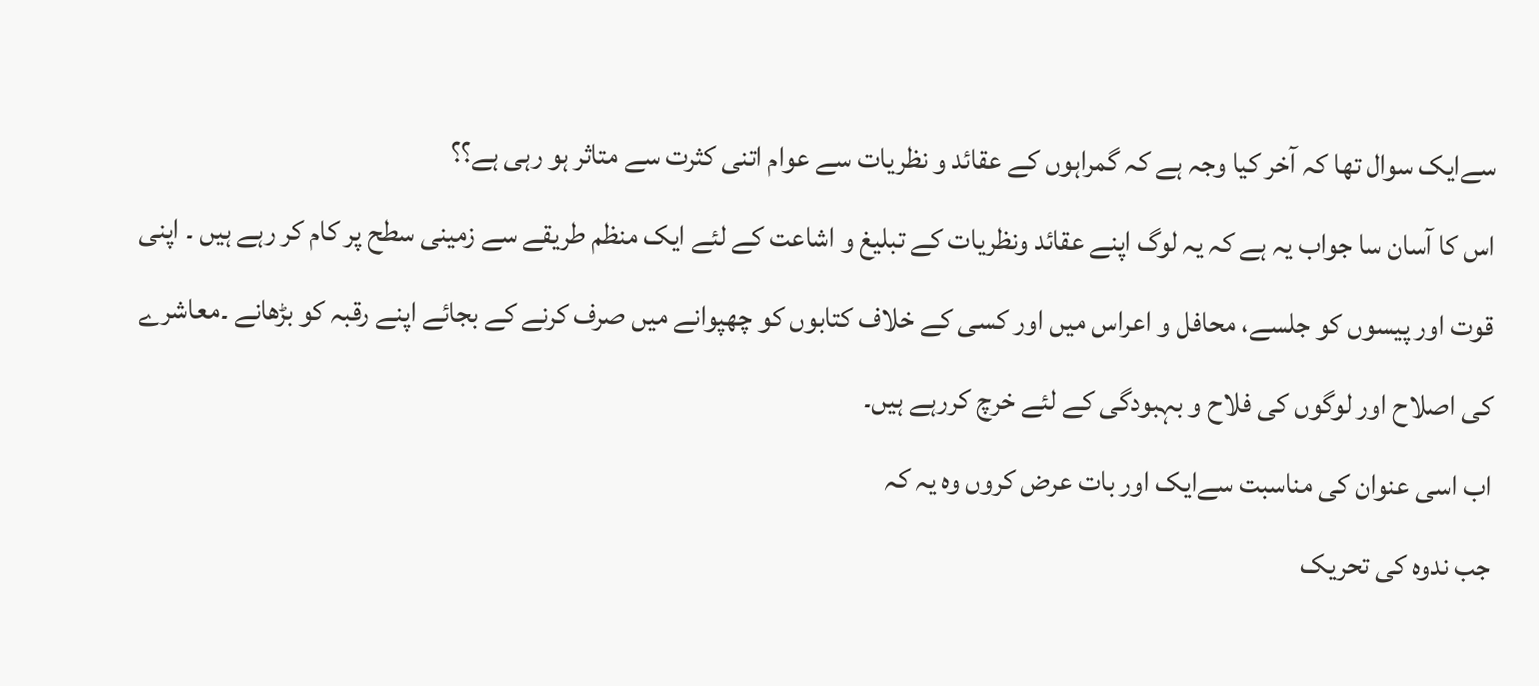سےایک سوال تھا کہ آخر کیا وجہ ہے کہ گمراہوں کے عقائد و نظریات سے عوام اتنی کثرت سے متاثر ہو رہی ہے؟؟
اس کا آسان سا جواب یہ ہے کہ یہ لوگ اپنے عقائد ونظریات کے تبلیغ و اشاعت کے لئے ایک منظم طریقے سے زمینی سطح پر کام کر رہے ہیں ۔ اپنی قوت اور پیسوں کو جلسے، محافل و اعراس میں اور کسی کے خلاف کتابوں کو چھپوانے میں صرف کرنے کے بجائے اپنے رقبہ کو بڑھانے ۔معاشرے کی اصلاح اور لوگوں کی فلاح و بہبودگی کے لئے خرچ کررہے ہیں۔
اب اسی عنوان کی مناسبت سےایک اور بات عرض کروں وہ یہ کہ
جب ندوہ کی تحریک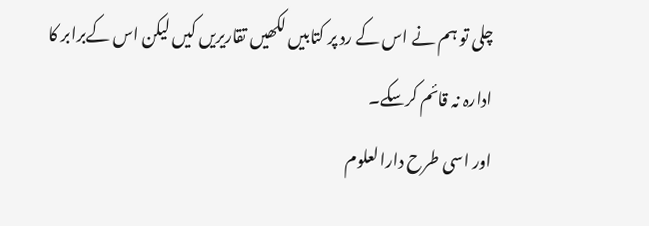چلی تو ہم نے اس کے رد پر کتابیں لکھیں تقاریریں کیں لیکن اس کےبرابر کا ادارہ نہ قائم کرسکے۔
اور اسی طرح دارالعلوم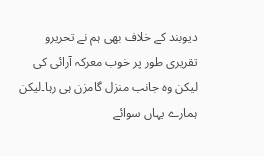دیوبند کے خلاف بھی ہم نے تحریرو تقریری طور پر خوب معرکہ آرائی کی لیکن وہ جانب منزل گامزن ہی رہا۔لیکن ہمارے یہاں سوائے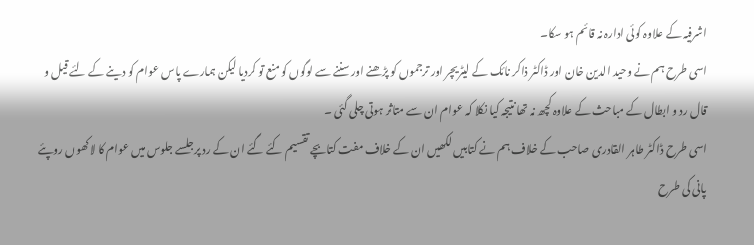اشرفیہ کے علاوہ کوئی ادارہ نہ قائم ہو سکا۔
اسی طرح ہم نے وحید الدین خان اور ڈاکٹر ذاکر نائک کے لیٹریچر اور ترجموں کو پڑھنے اور سننے سے لوگوں کو منع تو کردیا لیکن ہمارے پاس عوام کو دینے کے لئے قیل و قال رد و ابطال کے مباحث کے علاوہ کچھ نہ تھا نتیجہ کیا نکلا کہ عوام ان سے متاثر ہوتی چلی گئی ۔
اسی طرح ڈاکٹر طاہر القادری صاحب کے خلاف ہم نے کتابیں لکھیں ان کے خلاف مفت کتابچے تقسیم کئے گئے ان کے رد پرجلسے جلوس میں عوام کا لاکھوں روپئے پانی کی طرح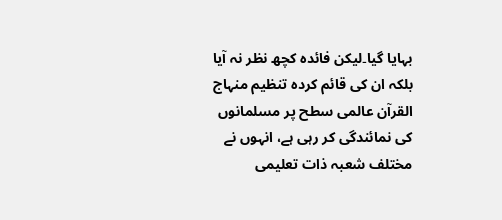بہایا گیا۔لیکن فائدہ کچھ نظر نہ آیا بلکہ ان کی قائم کردہ تنظیم منہاج القرآن عالمی سطح پر مسلمانوں کی نمائندگی کر رہی ہے، انہوں نے مختلف شعبہ ذات تعلیمی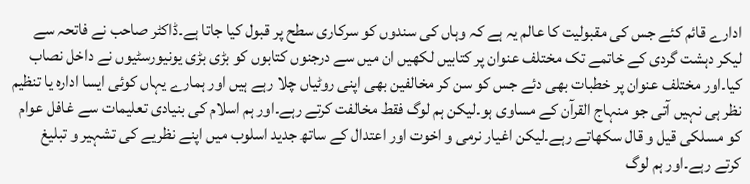ادارے قائم کئے جس کی مقبولیت کا عالم یہ ہے کہ وہاں کی سندوں کو سرکاری سطح پر قبول کیا جاتا ہے۔ڈاکٹر صاحب نے فاتحہ سے لیکر دہشت گردی کے خاتمے تک مختلف عنوان پر کتابیں لکھیں ان میں سے درجنوں کتابوں کو بڑی بڑی یونیورسٹیوں نے داخل نصاب کیا۔اور مختلف عنوان پر خطبات بھی دئے جس کو سن کر مخالفین بھی اپنی روٹیاں چلا رہے ہیں اور ہمارے یہاں کوئی ایسا ادارہ یا تنظیم نظر ہی نہیں آتی جو منہاج القرآن کے مساوی ہو۔لیکن ہم لوگ فقط مخالفت کرتے رہے۔اور ہم اسلام کی بنیادی تعلیمات سے غافل عوام کو مسلکی قیل و قال سکھاتے رہے۔لیکن اغیار نرمی و اخوت اور اعتدال کے ساتھ جدید اسلوب میں اپنے نظریے کی تشہیر و تبلیغ کرتے رہے۔اور ہم لوگ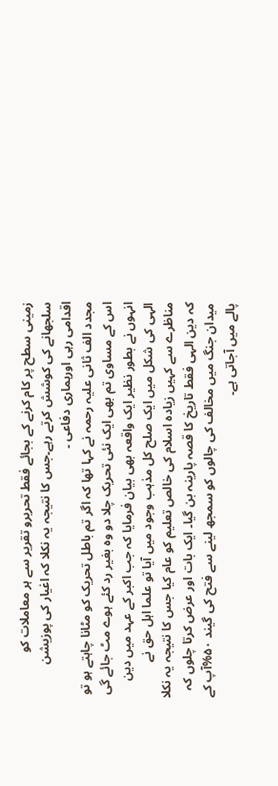زمینی سطح پر کام کرنے کے بجائے فقط تحریرو تقریر سے ہر معاملات کو سلجھانے کی کوشش کرتے رہے۔جس کا نتیجہ یہ نکلا کہ اغیار کی پوزیشن اقدامی رہی اورہماری دفاعی ۔
مجدد الف ثانی علیہ رحمہ نے کہا تھا کہ اگر تم باطل تحریک کو مٹانا چاہتے ہو تو اس کے مساوی تم بھی ایک نئی تحریک چلا دو وہ بغیر رد کئے ہوے مٹ جائے گی انہوں نے بطور نظیر ایک واقعہ بھی بیان فرمایا کہ جب اکبر کے عہد میں دین الہی کی شکل میں ایک صلح کل مذہب وجود میں آیا تو علما اہل حق نے مناظرے سے کہیں زیادہ اسلام کی خالص تعلیم کو عام کیا جس کا نتیجہ یہ نکلا کہ دین الہی فقط تاریخ کا قصہ پارینہ بن گیا۔ ایک بات اور عرض کرتا چلوں کہ
میدان جنگ میں مخالف کی چالوں کو سمجھ لینے سے فتح کی گیند ۵۰%آپ کے پالے میں آجاتی ہے۔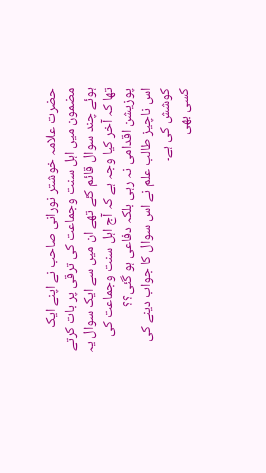حضرت علامہ خوشتر نورانی صاحب نے اپنے ایک مضمون میں اہل سنت وجماعت کی ترقی پر بات کرتے ہوئے چند سوال قائم کئے تھے ان میں سے ایک سوال یہ تھا کہ آخر کیا وجہ ہے کہ آج اہل سنت وجماعت کی پوزیشن اقدامی نہ رہی بلکہ دفاعی ہو گئی؟؟
اس ناچیز طالب علم نے اس سوال کا جواب دینے کی کوشش کی ہے۔
کسی بھی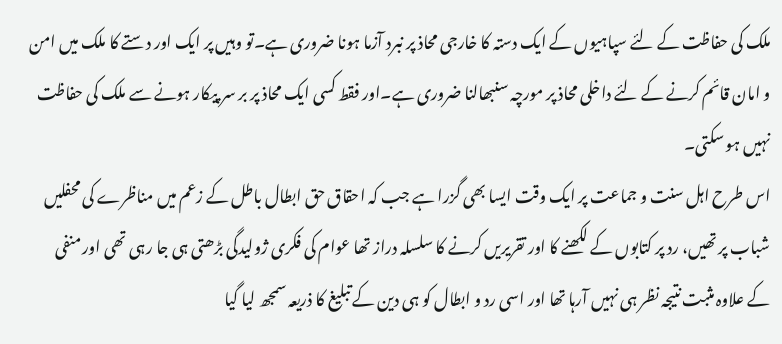ملک کی حفاظت کے لئے سپاہیوں کے ایک دستہ کا خارجی محاذ پر نبرد آزما ہونا ضروری ہے۔تو وہیں پر ایک اور دستے کا ملک میں امن و امان قائم کرنے کے لئے داخلی محاذ پر مورچہ سنبھالنا ضروری ہے۔اور فقط کسی ایک محاذ پر بر سر پیکار ہونے سے ملک کی حفاظت نہیں ہو سکتی۔
اس طرح اہل سنت و جماعت پر ایک وقت ایسا بھی گزرا ہے جب کہ احقاق حق ابطال باطل کے زعم میں مناظرے کی محفلیں شباب پر تھیں، رد پر کتابوں کے لکھنے کا اور تقریریں کرنے کا سلسلہ دراز تھا عوام کی فکری ژولیدگی بڑھتی ہی جا رہی تھی اور منفی کے علاوہ مثبت نتیجہ نظر ہی نہیں آرہا تھا اور اسی رد و ابطال کو ہی دین کے تبلیغ کا ذریعہ سمجھ لیا گیا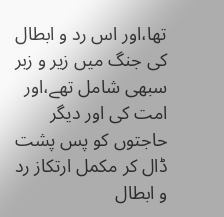تھا،اور اس رد و ابطال کی جنگ میں زیر و زبر سبھی شامل تھے،اور امت کی اور دیگر حاجتوں کو پس پشت ڈال کر مکمل ارتکاز رد و ابطال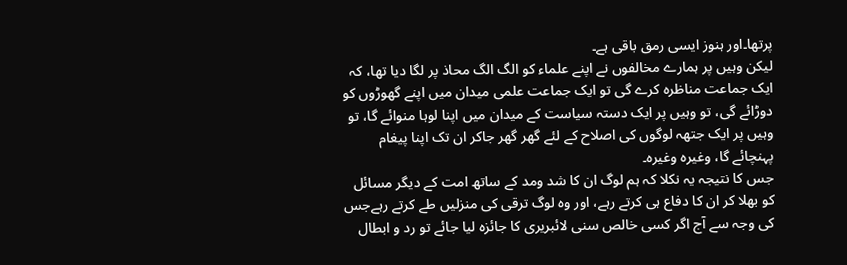پرتھا۔اور ہنوز ایسی رمق باقی ہے۔
لیکن وہیں پر ہمارے مخالفوں نے اپنے علماء کو الگ الگ محاذ پر لگا دیا تھا، کہ ایک جماعت مناظرہ کرے گی تو ایک جماعت علمی میدان میں اپنے گھوڑوں کو دوڑائے گی، تو وہیں پر ایک دستہ سیاست کے میدان میں اپنا لوہا منوائے گا، تو وہیں پر ایک جتھہ لوگوں کی اصلاح کے لئے گھر گھر جاکر ان تک اپنا پیغام پہنچائے گا، وغیرہ وغیرہ۔
جس کا نتیجہ یہ نکلا کہ ہم لوگ ان کا شد ومد کے ساتھ امت کے دیگر مسائل کو بھلا کر ان کا دفاع ہی کرتے رہے، اور وہ لوگ ترقی کی منزلیں طے کرتے رہےجس کی وجہ سے آج اگر کسی خالص سنی لائبریری کا جائزہ لیا جائے تو رد و ابطال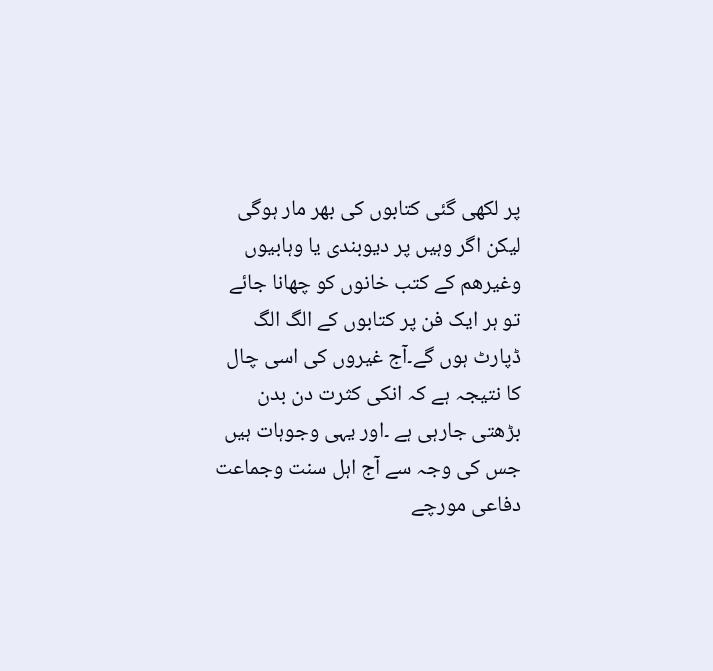پر لکھی گئی کتابوں کی بھر مار ہوگی لیکن اگر وہیں پر دیوبندی یا وہابیوں وغیرھم کے کتب خانوں کو چھانا جائے تو ہر ایک فن پر کتابوں کے الگ الگ ڈپارٹ ہوں گے۔آج غیروں کی اسی چال کا نتیجہ ہے کہ انکی کثرت دن بدن بڑھتی جارہی ہے ۔اور یہی وجوہات ہیں جس کی وجہ سے آج اہل سنت وجماعت دفاعی مورچے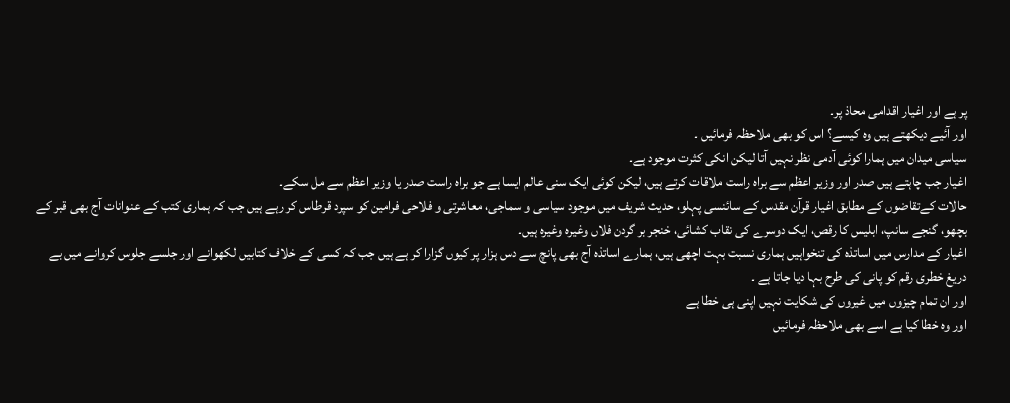پر ہے اور اغیار اقدامی محاذ پر۔
اور آئیے دیکھتے ہیں وہ کیسے؟ اس کو بھی ملاحظہ فرمائیں ۔
سیاسی میدان میں ہمارا کوئی آدمی نظر نہیں آتا لیکن انکی کثرت موجود ہے۔
اغیار جب چاہتے ہیں صدر اور وزیر اعظم سے براہ راست ملاقات کرتے ہیں، لیکن کوئی ایک سنی عالم ایسا ہے جو براہ راست صدر یا وزیر اعظم سے مل سکے۔
حالات کےتقاضوں کے مطابق اغیار قرآن مقدس کے سائنسی پہلو، حدیث شریف میں موجود سیاسی و سماجی، معاشرتی و فلاحی فرامین کو سپرد قرطاس کر رہے ہیں جب کہ ہماری کتب کے عنوانات آج بھی قبر کے بچھو، گنجے سانپ، ابلیس کا رقص، ایک دوسرے کی نقاب کشائی، خنجر بر گردن فلاں وغیرہ وغیرہ ہیں۔
اغیار کے مدارس میں اساتذہ کی تنخواہیں ہماری نسبت بہت اچھی ہیں، ہمارے اساتذہ آج بھی پانچ سے دس ہزار پر کیوں گزارا کر ہے ہیں جب کہ کسی کے خلاف کتابیں لکھوانے اور جلسے جلوس کروانے میں بے دریغ خطری رقم کو پانی کی طرح بہا دیا جاتا ہے ۔
اور ان تمام چیزوں میں غیروں کی شکایت نہیں اپنی ہی خطا ہے
اور وہ خطا کیا ہے اسے بھی ملاحظہ فرمائیں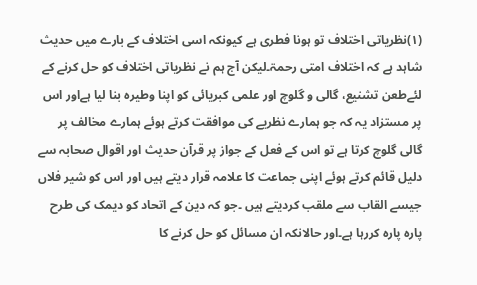(۱)نظریاتی اختلاف تو ہونا فطری ہے کیونکہ اسی اختلاف کے بارے میں حدیث شاہد ہے کہ اختلاف امتی رحمۃ۔لیکن آج ہم نے نظریاتی اختلاف کو حل کرنے کے لئےطعن تشنیع، گالی و گلوچ اور علمی کبریائی کو اپنا وطیرہ بنا لیا ہےاور اس پر مستزاد یہ کہ جو ہمارے نظریے کی موافقت کرتے ہوئے ہمارے مخالف پر گالی گلوچ کرتا ہے تو اس کے فعل کے جواز پر قرآن حدیث اور اقوال صحابہ سے دلیل قائم کرتے ہوئے اپنی جماعت کا علامہ قرار دیتے ہیں اور اس کو شیر فلاں جیسے القاب سے ملقب کردیتے ہیں ۔جو کہ دین کے اتحاد کو دیمک کی طرح پارہ پارہ کررہا ہے۔اور حالانکہ ان مسائل کو حل کرنے کا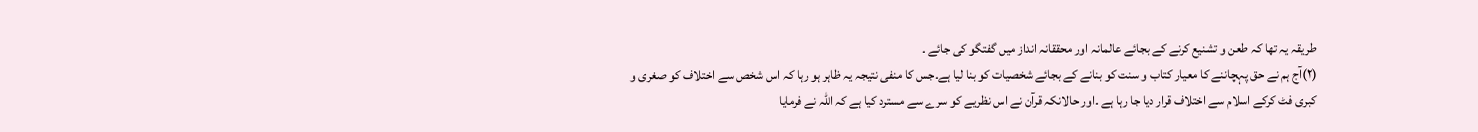طریقہ یہ تھا کہ طعن و تشنیع کرنے کے بجائے عالمانہ اور محققانہ انداز میں گفتگو کی جائے ۔
(۲)آج ہم نے حق پہچاننے کا معیار کتاب و سنت کو بنانے کے بجائے شخصیات کو بنا لیا ہے۔جس کا منفی نتیجہ یہ ظاہر ہو رہا کہ اس شخص سے اختلاف کو صغری و کبری فٹ کرکے اسلام سے اختلاف قرار دیا جا رہا ہے ۔اور حالانکہ قرآن نے اس نظریے کو سرے سے مسترد کیا ہے کہ اللہ نے فرمایا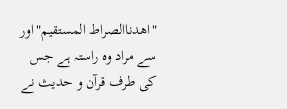"اھدناالصراط المستقیم"اور سے مراد وہ راستہ ہے جس کی طرف قرآن و حدیث نے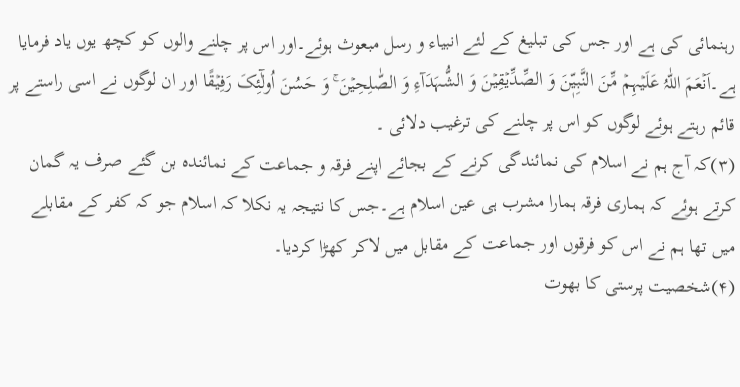رہنمائی کی ہے اور جس کی تبلیغ کے لئے انبیاء و رسل مبعوث ہوئے۔اور اس پر چلنے والوں کو کچھ یوں یاد فرمایا ہے۔اَنۡعَمَ اللّٰہُ عَلَیۡہِمۡ مِّنَ النَّبِیّٖنَ وَ الصِّدِّیۡقِیۡنَ وَ الشُّہَدَآءِ وَ الصّٰلِحِیۡنَ ۚ وَ حَسُنَ اُولٰٓئِکَ رَفِیۡقًا اور ان لوگوں نے اسی راستے پر قائم رہتے ہوئے لوگوں کو اس پر چلنے کی ترغیب دلائی ۔
(۳)کہ آج ہم نے اسلام کی نمائندگی کرنے کے بجائے اپنے فرقہ و جماعت کے نمائندہ بن گئے صرف یہ گمان کرتے ہوئے کہ ہماری فرقہ ہمارا مشرب ہی عین اسلام ہے۔جس کا نتیجہ یہ نکلا کہ اسلام جو کہ کفر کے مقابلے میں تھا ہم نے اس کو فرقوں اور جماعت کے مقابل میں لاکر کھڑا کردیا۔
(۴)شخصیت پرستی کا بھوت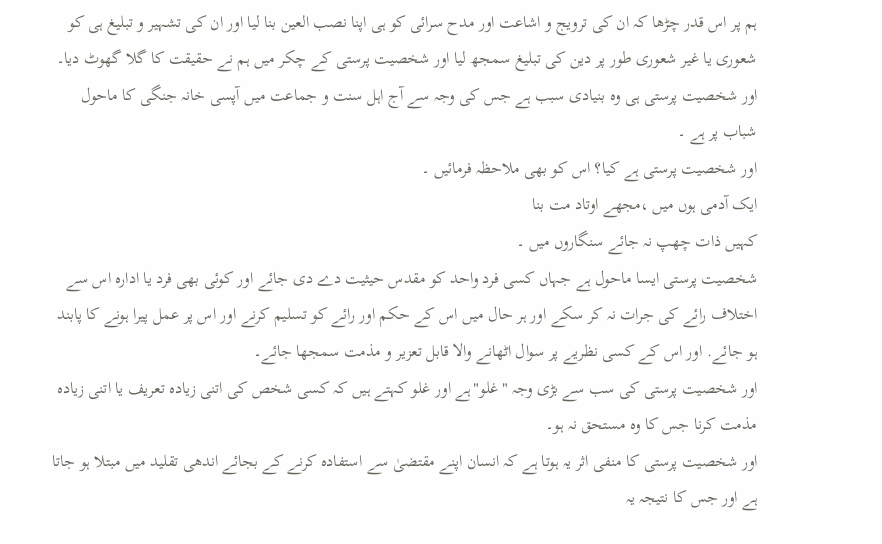ہم پر اس قدر چڑھا کہ ان کی ترویج و اشاعت اور مدح سرائی کو ہی اپنا نصب العین بنا لیا اور ان کی تشہیر و تبلیغ ہی کو شعوری یا غیر شعوری طور پر دین کی تبلیغ سمجھ لیا اور شخصیت پرستی کے چکر میں ہم نے حقیقت کا گلا گھوٹ دیا۔
اور شخصیت پرستی ہی وہ بنیادی سبب ہے جس کی وجہ سے آج اہل سنت و جماعت میں آپسی خانہ جنگی کا ماحول شباب پر ہے ۔
اور شخصیت پرستی ہے کیا؟ اس کو بھی ملاحظہ فرمائیں ۔
ایک آدمی ہوں میں ،مجھے اوتاد مت بنا
کہیں ذات چھپ نہ جائے سنگاروں میں ۔
شخصیت پرستی ایسا ماحول ہے جہاں کسی فرد واحد کو مقدس حیثیت دے دی جائے اور کوئی بھی فرد یا ادارہ اس سے اختلاف رائے کی جرات نہ کر سکے اور ہر حال میں اس کے حکم اور رائے کو تسلیم کرنے اور اس پر عمل پیرا ہونے کا پابند ہو جائے. اور اس کے کسی نظریے پر سوال اٹھانے والا قابل تعزیر و مذمت سمجھا جائے۔
اور شخصیت پرستی کی سب سے بڑی وجہ "غلو"ہے اور غلو کہتے ہیں کہ کسی شخص کی اتنی زیادہ تعریف یا اتنی زیادہ مذمت کرنا جس کا وہ مستحق نہ ہو۔
اور شخصیت پرستی کا منفی اثر یہ ہوتا ہے کہ انسان اپنے مقتضیٰ سے استفادہ کرنے کے بجائے اندھی تقلید میں مبتلا ہو جاتا ہے اور جس کا نتیجہ یہ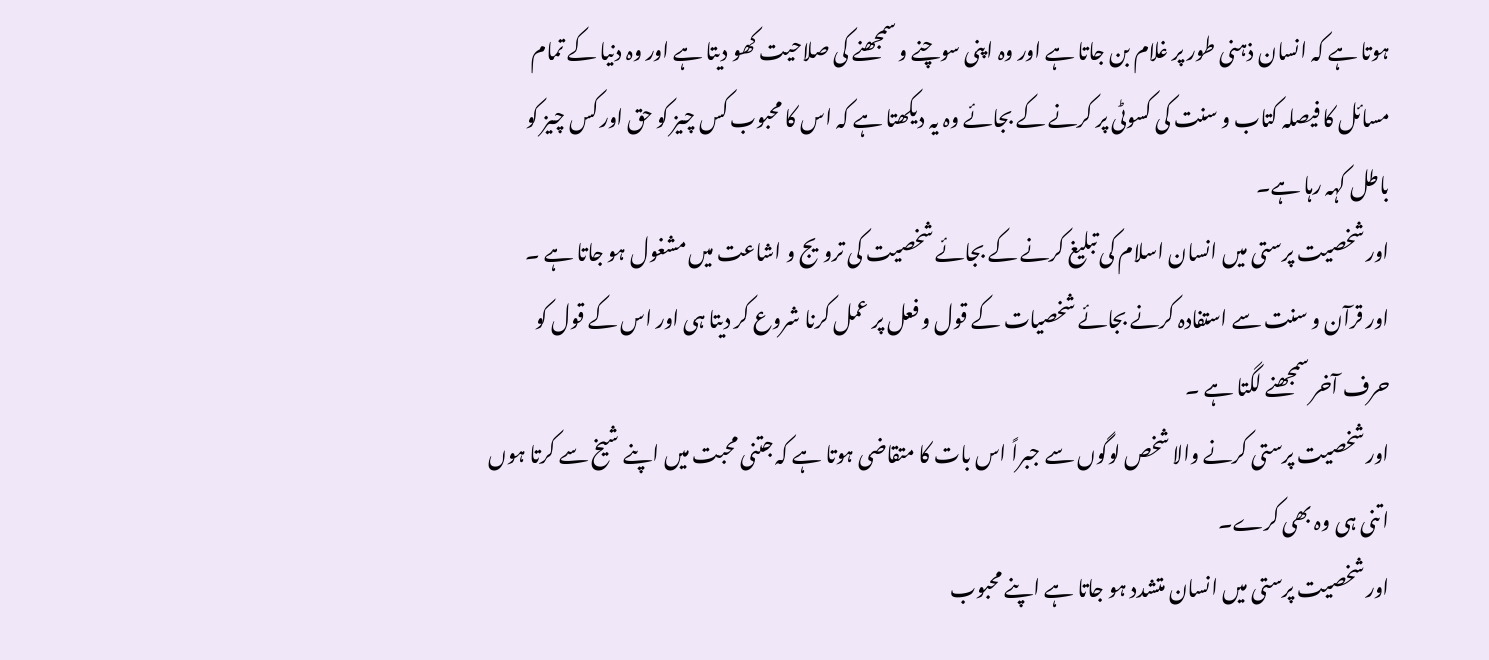ہوتا ہے کہ انسان ذہنی طور پر غلام بن جاتا ہے اور وہ اپنی سوچنے و سمجھنے کی صلاحیت کھو دیتا ہے اور وہ دنیا کے تمام مسائل کا فیصلہ کتاب و سنت کی کسوٹی پر کرنے کے بجائے وہ یہ دیکھتا ہے کہ اس کا محبوب کس چیز کو حق اور کس چیز کو باطل کہہ رہا ہے۔
اور شخصیت پرستی میں انسان اسلام کی تبلیغ کرنے کے بجائے شخصیت کی ترویج و اشاعت میں مشغول ہو جاتا ہے ۔
اور قرآن و سنت سے استفادہ کرنے بجائے شخصیات کے قول و فعل پر عمل کرنا شروع کر دیتا ہی اور اس کے قول کو حرف آخر سمجھنے لگتا ہے ۔
اور شخصیت پرستی کرنے والا شخص لوگوں سے جبراً اس بات کا متقاضی ہوتا ہے کہ جتنی محبت میں اپنے شیخ سے کرتا ہوں اتنی ہی وہ بھی کرے۔
اور شخصیت پرستی میں انسان متشدد ہو جاتا ہے اپنے محبوب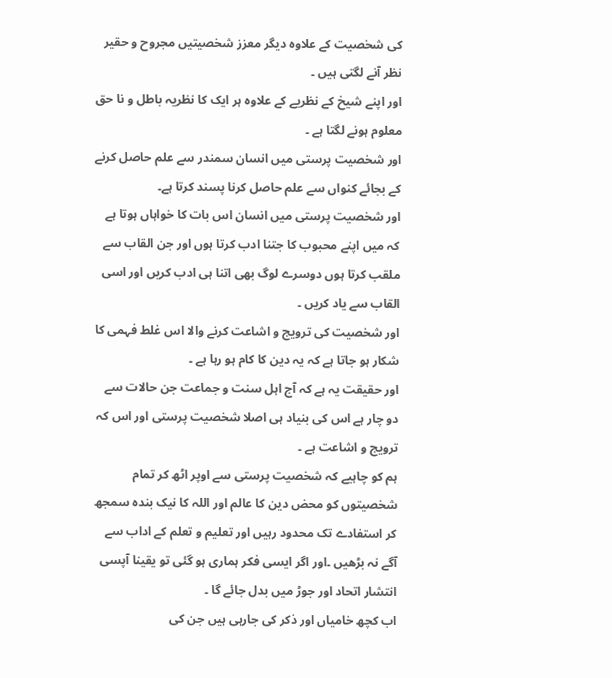کی شخصیت کے علاوہ دیگر معزز شخصیتیں مجروح و حقیر نظر آنے لگتی ہیں ۔
اور اپنے شیخ کے نظریے کے علاوہ ہر ایک کا نظریہ باطل و نا حق معلوم ہونے لگتا ہے ۔
اور شخصیت پرستی میں انسان سمندر سے علم حاصل کرنے کے بجائے کنواں سے علم حاصل کرنا پسند کرتا ہے۔
اور شخصیت پرستی میں انسان اس بات کا خواہاں ہوتا ہے کہ میں اپنے محبوب کا جتنا ادب کرتا ہوں اور جن القاب سے ملقب کرتا ہوں دوسرے لوگ بھی اتنا ہی ادب کریں اور اسی القاب سے یاد کریں ۔
اور شخصیت کی ترویج و اشاعت کرنے والا اس غلط فہمی کا شکار ہو جاتا ہے کہ یہ دین کا کام ہو رہا ہے ۔
اور حقیقت یہ ہے کہ آج اہل سنت و جماعت جن حالات سے دو چار ہے اس کی بنیاد ہی اصلا شخصیت پرستی اور اس کہ ترویج و اشاعت ہے ۔
ہم کو چاہیے کہ شخصیت پرستی سے اوپر اٹھ کر تمام شخصیتوں کو محض دین کا عالم اور اللہ کا نیک بندہ سمجھ کر استفادے تک محدود رہیں اور تعلیم و تعلم کے اداب سے آگے نہ بڑھیں ۔اور اگر ایسی فکر ہماری ہو گئی تو یقینا آپسی انتشار اتحاد اور جوڑ میں بدل جائے گا ۔
اب کچھ خامیاں اور ذکر کی جارہی ہیں جن کی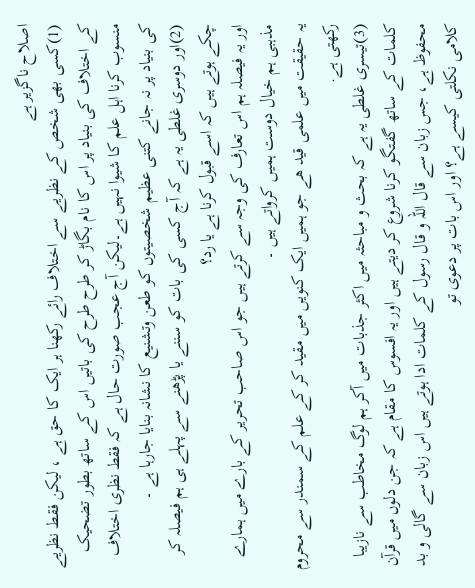اصلاح ناگزیر ہے
(1)کسی بھی شخص کے نظریے سے اختلاف رائے رکھنا ہر ایک کا حق ہے ، لیکن فقط نظریے کے اختلاف کی بنیاد پر اس کا نام بگاڑ کر طرح طرح کی باتیں اس کے ساتھ بطور تضحیک منسوب کرنا اہل علم کا شیوا نہیں ہے۔لیکن آج عجب صورت حال ہے کہ فقط نظری اختلاف کی بنیاد پر نہ جانے کتنی عظیم شخصیتوں کو طعن وتشنیع کا نشانہ بنایا جارہا ہے ۔
(2)اور دوسری غلطی یہ ہے کہ آج کسی کی بات کو سننے یا پڑھنے سے پہلے ہی ہم فیصلہ کر چکے ہوتے ہیں کہ اسے قبول کرنا ہے یا رد؟
اور یہ فیصلہ ہم اس تعارف کی وجہ سے کرتے ہیں جو اس صاحب تحریر کے بارے میں ہمارے مذہبی ہم خیال دوست ہمیں کرواتے ہیں ۔
یہ حقیقت میں علمی قید ھے جو ہمیں ایک کنویں میں مقید کر کے علم کے سمندر سے محروم رکھتی ہے.
(3)تیسری غلطی یہ ہے کہ بحث و مباحثہ میں اکثر جذبات میں آکر ہم لوگ مخاطب سے نازیبا کلمات کے ساتھ گفتگو کرنا شروع کر دیتے ہیں اور یہ افسوس کا مقام ہے کہ جن دلوں میں قرآن محفوظ ہے، جس زبان سے قال اللہ و قال رسول کے کلمات ادا ہوتے ہیں اس زبان سے گالی و بد کلامی نکلتی کیسے ہے؟ اور اس بات پر دعوی تو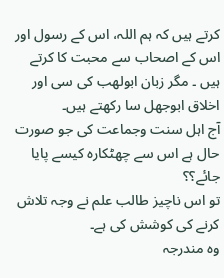کرتے ہیں کہ ہم اللہ، اس کے رسول اور اس کے اصحاب سے محبت کا کرتے ہیں ۔ مگر زبان ابولھب کی سی اور اخلاق ابوجھل سا رکھتے ہیں۔
آج اہل سنت وجماعت کی جو صورت حال ہے اس سے چھٹکارہ کیسے پایا جائے؟؟
تو اس ناچیز طالب علم نے وجہ تلاش کرنے کی کوشش کی ہے۔
وہ مندرجہ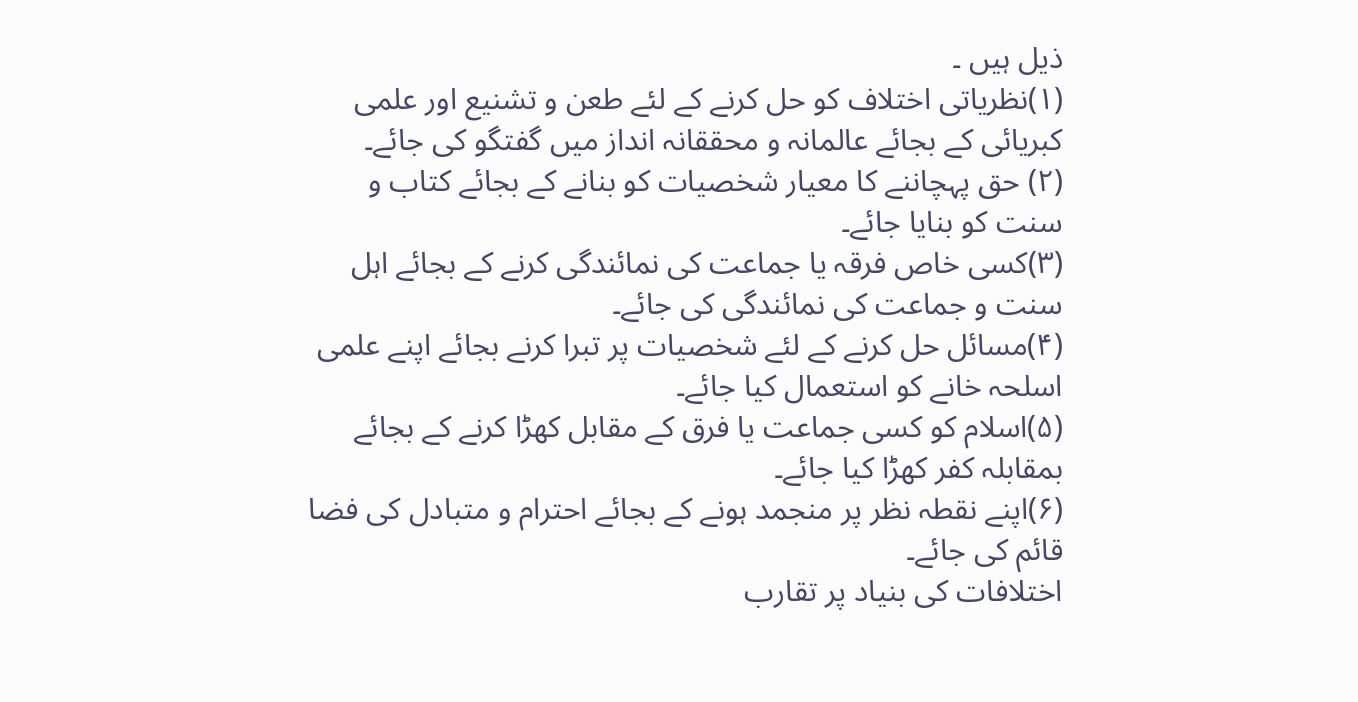ذیل ہیں ۔
(۱)نظریاتی اختلاف کو حل کرنے کے لئے طعن و تشنیع اور علمی کبریائی کے بجائے عالمانہ و محققانہ انداز میں گفتگو کی جائے۔
(۲) حق پہچاننے کا معیار شخصیات کو بنانے کے بجائے کتاب و سنت کو بنایا جائے۔
(۳)کسی خاص فرقہ یا جماعت کی نمائندگی کرنے کے بجائے اہل سنت و جماعت کی نمائندگی کی جائے۔
(۴)مسائل حل کرنے کے لئے شخصیات پر تبرا کرنے بجائے اپنے علمی اسلحہ خانے کو استعمال کیا جائے۔
(۵)اسلام کو کسی جماعت یا فرق کے مقابل کھڑا کرنے کے بجائے بمقابلہ کفر کھڑا کیا جائے۔
(۶)اپنے نقطہ نظر پر منجمد ہونے کے بجائے احترام و متبادل کی فضا قائم کی جائے۔
اختلافات کی بنیاد پر تقارب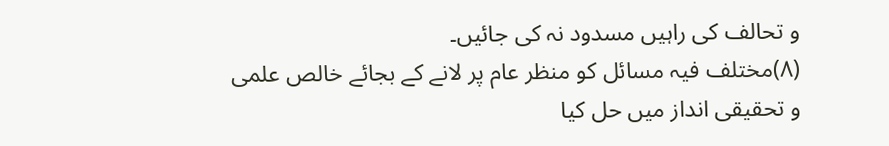و تحالف کی راہیں مسدود نہ کی جائیں۔
(۸)مختلف فیہ مسائل کو منظر عام پر لانے کے بجائے خالص علمی و تحقیقی انداز میں حل کیا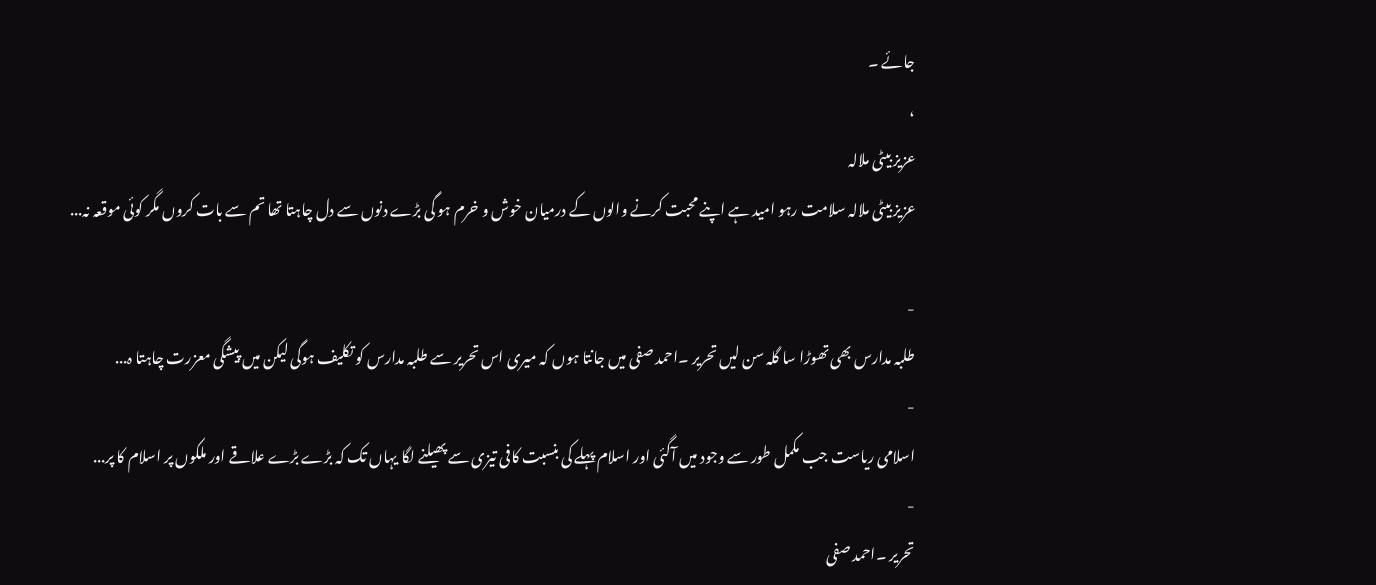جائے ۔
،
عزیز بیٹی ملالہ
عزیز بیٹی ملالہ سلامت رہو امید ہے اپنے محبت کرنے والوں کے درمیان خوش و خرم ہو گی بڑے دنوں سے دل چاہتا تھا تم سے بات کروں مگر کوئی موقعہ نہ...

-
طلبہ مدارس بھی تھوڑا سا گلہ سن لیں تحریر ۔احمد صفی میں جانتا ہوں کہ میری اس تحریر سے طلبہ مدارس کو تکلیف ہوگی لیکن میں پیشگی معزرت چاہتا ہ...
-
اسلامی ریاست جب مکمل طور سے وجود میں آگئی اور اسلام پہلے کی بنسبت کافی تیزی سے پھیلنے لگا یہاں تک کہ بڑے بڑے علاقے اور ملکوں پر اسلام کا پر...
-
تحریر ۔احمد صفی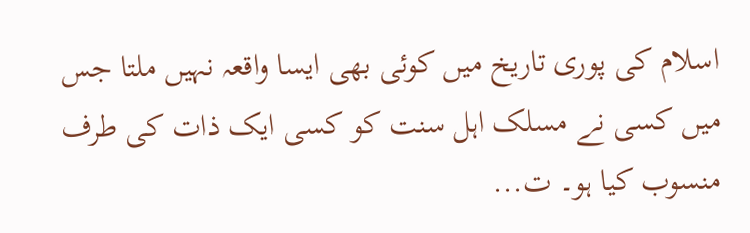اسلام کی پوری تاریخ میں کوئی بھی ایسا واقعہ نہیں ملتا جس میں کسی نے مسلک اہل سنت کو کسی ایک ذات کی طرف منسوب کیا ہو۔ ت...